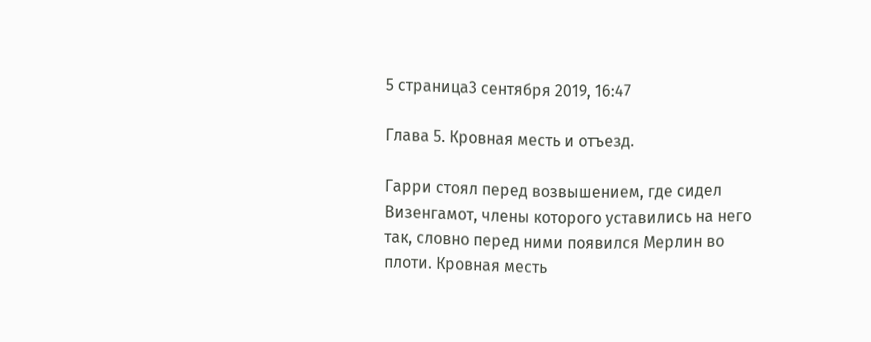5 страница3 сентября 2019, 16:47

Глава 5. Кровная месть и отъезд.

Гарри стоял перед возвышением, где сидел Визенгамот, члены которого уставились на него так, словно перед ними появился Мерлин во плоти. Кровная месть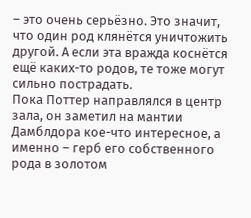– это очень серьёзно. Это значит, что один род клянётся уничтожить другой. А если эта вражда коснётся ещё каких-то родов, те тоже могут сильно пострадать.
Пока Поттер направлялся в центр зала, он заметил на мантии Дамблдора кое-что интересное, а именно – герб его собственного рода в золотом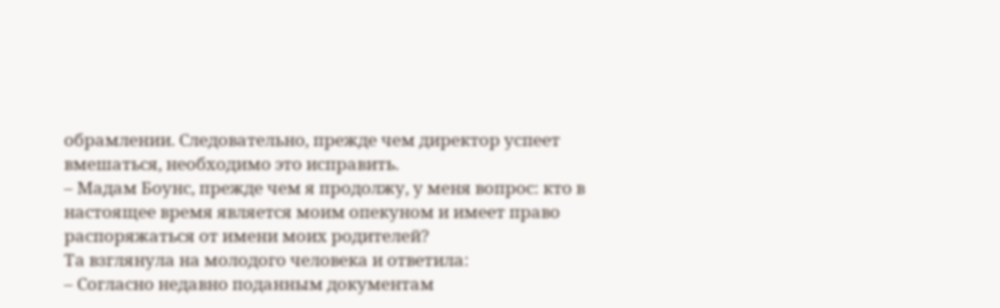обрамлении. Следовательно, прежде чем директор успеет вмешаться, необходимо это исправить.
– Мадам Боунс, прежде чем я продолжу, у меня вопрос: кто в настоящее время является моим опекуном и имеет право распоряжаться от имени моих родителей?
Та взглянула на молодого человека и ответила:
– Согласно недавно поданным документам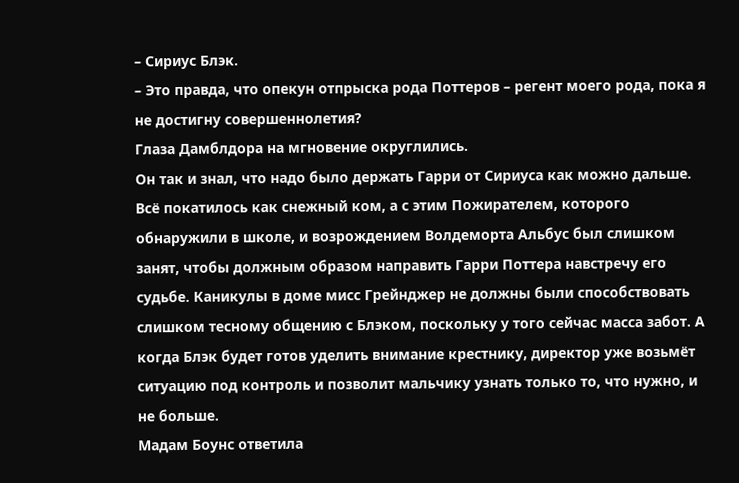– Сириус Блэк.
– Это правда, что опекун отпрыска рода Поттеров – регент моего рода, пока я не достигну совершеннолетия?
Глаза Дамблдора на мгновение округлились.
Он так и знал, что надо было держать Гарри от Сириуса как можно дальше. Всё покатилось как снежный ком, а с этим Пожирателем, которого обнаружили в школе, и возрождением Волдеморта Альбус был слишком занят, чтобы должным образом направить Гарри Поттера навстречу его судьбе. Каникулы в доме мисс Грейнджер не должны были способствовать слишком тесному общению с Блэком, поскольку у того сейчас масса забот. А когда Блэк будет готов уделить внимание крестнику, директор уже возьмёт ситуацию под контроль и позволит мальчику узнать только то, что нужно, и не больше.
Мадам Боунс ответила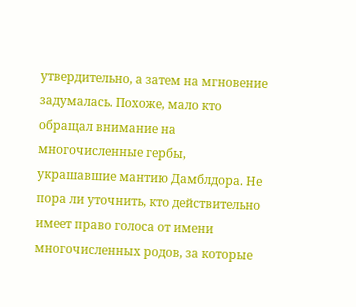утвердительно, а затем на мгновение задумалась. Похоже, мало кто обращал внимание на многочисленные гербы, украшавшие мантию Дамблдора. Не пора ли уточнить, кто действительно имеет право голоса от имени многочисленных родов, за которые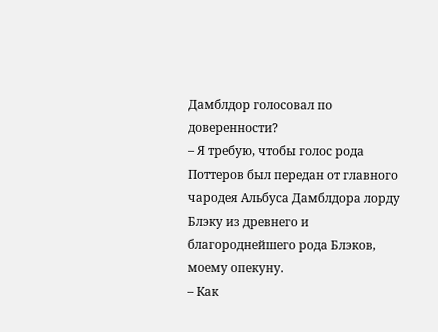Дамблдор голосовал по доверенности?
– Я требую, чтобы голос рода Поттеров был передан от главного чародея Альбуса Дамблдора лорду Блэку из древнего и благороднейшего рода Блэков, моему опекуну.
– Как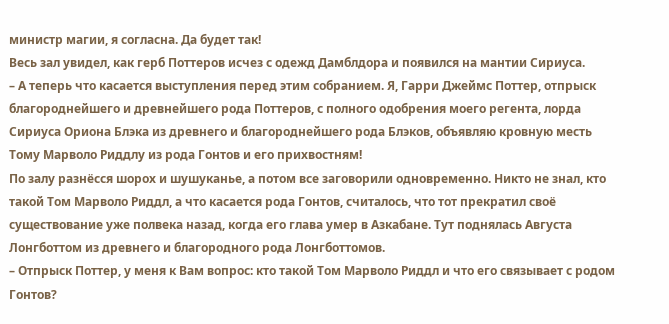министр магии, я согласна. Да будет так!
Весь зал увидел, как герб Поттеров исчез с одежд Дамблдора и появился на мантии Сириуса.
– А теперь что касается выступления перед этим собранием. Я, Гарри Джеймс Поттер, отпрыск благороднейшего и древнейшего рода Поттеров, с полного одобрения моего регента, лорда Сириуса Ориона Блэка из древнего и благороднейшего рода Блэков, объявляю кровную месть Тому Марволо Риддлу из рода Гонтов и его прихвостням!
По залу разнёсся шорох и шушуканье, а потом все заговорили одновременно. Никто не знал, кто такой Том Марволо Риддл, а что касается рода Гонтов, считалось, что тот прекратил своё существование уже полвека назад, когда его глава умер в Азкабане. Тут поднялась Августа Лонгботтом из древнего и благородного рода Лонгботтомов.
– Отпрыск Поттер, у меня к Вам вопрос: кто такой Том Марволо Риддл и что его связывает с родом Гонтов?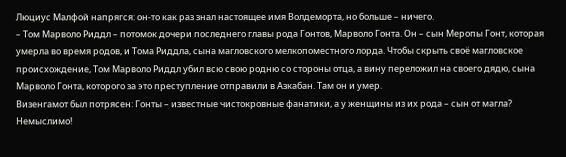Люциус Малфой напрягся: он-то как раз знал настоящее имя Волдеморта, но больше – ничего.
– Том Марволо Риддл – потомок дочери последнего главы рода Гонтов, Марволо Гонта. Он – сын Меропы Гонт, которая умерла во время родов, и Тома Риддла, сына магловского мелкопоместного лорда. Чтобы скрыть своё магловское происхождение, Том Марволо Риддл убил всю свою родню со стороны отца, а вину переложил на своего дядю, сына Марволо Гонта, которого за это преступление отправили в Азкабан. Там он и умер.
Визенгамот был потрясен: Гонты – известные чистокровные фанатики, а у женщины из их рода – сын от магла? Немыслимо!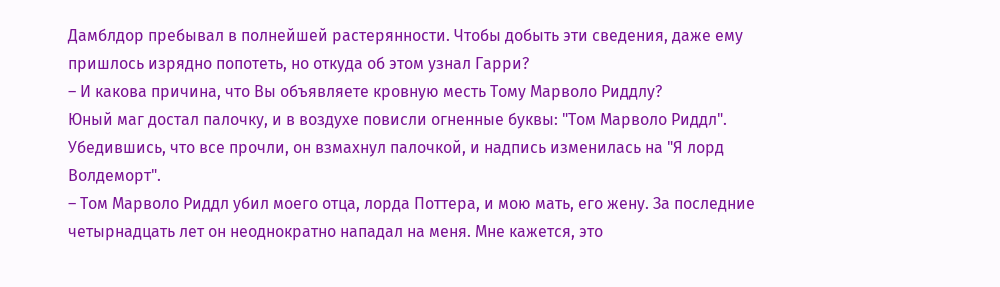Дамблдор пребывал в полнейшей растерянности. Чтобы добыть эти сведения, даже ему пришлось изрядно попотеть, но откуда об этом узнал Гарри?
– И какова причина, что Вы объявляете кровную месть Тому Марволо Риддлу?
Юный маг достал палочку, и в воздухе повисли огненные буквы: "Том Марволо Риддл". Убедившись, что все прочли, он взмахнул палочкой, и надпись изменилась на "Я лорд Волдеморт".
– Том Марволо Риддл убил моего отца, лорда Поттера, и мою мать, его жену. За последние четырнадцать лет он неоднократно нападал на меня. Мне кажется, это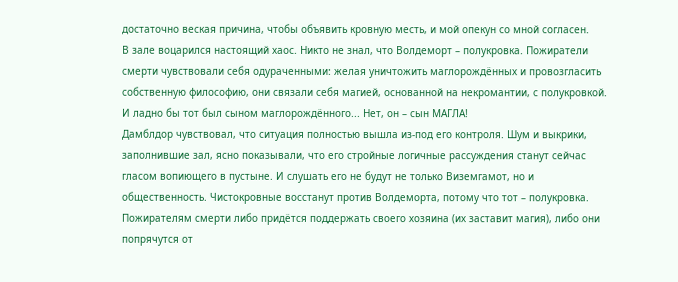достаточно веская причина, чтобы объявить кровную месть, и мой опекун со мной согласен.
В зале воцарился настоящий хаос. Никто не знал, что Волдеморт – полукровка. Пожиратели смерти чувствовали себя одураченными: желая уничтожить маглорождённых и провозгласить собственную философию, они связали себя магией, основанной на некромантии, с полукровкой. И ладно бы тот был сыном маглорождённого... Нет, он – сын МАГЛА!
Дамблдор чувствовал, что ситуация полностью вышла из-под его контроля. Шум и выкрики, заполнившие зал, ясно показывали, что его стройные логичные рассуждения станут сейчас гласом вопиющего в пустыне. И слушать его не будут не только Виземгамот, но и общественность. Чистокровные восстанут против Волдеморта, потому что тот – полукровка. Пожирателям смерти либо придётся поддержать своего хозяина (их заставит магия), либо они попрячутся от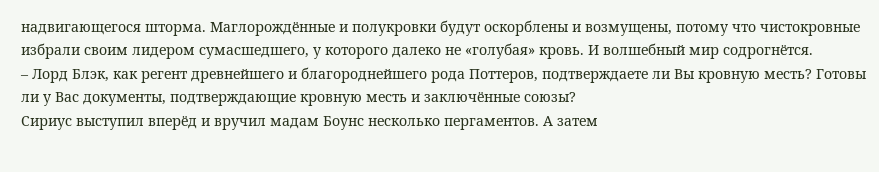надвигающегося шторма. Маглорождённые и полукровки будут оскорблены и возмущены, потому что чистокровные избрали своим лидером сумасшедшего, у которого далеко не «голубая» кровь. И волшебный мир содрогнётся.
– Лорд Блэк, как регент древнейшего и благороднейшего рода Поттеров, подтверждаете ли Вы кровную месть? Готовы ли у Вас документы, подтверждающие кровную месть и заключённые союзы?
Сириус выступил вперёд и вручил мадам Боунс несколько пергаментов. А затем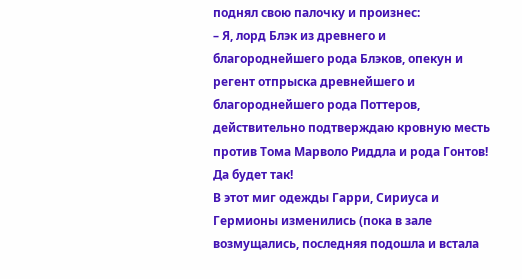поднял свою палочку и произнес:
– Я, лорд Блэк из древнего и благороднейшего рода Блэков, опекун и регент отпрыска древнейшего и благороднейшего рода Поттеров, действительно подтверждаю кровную месть против Тома Марволо Риддла и рода Гонтов! Да будет так!
В этот миг одежды Гарри, Сириуса и Гермионы изменились (пока в зале возмущались, последняя подошла и встала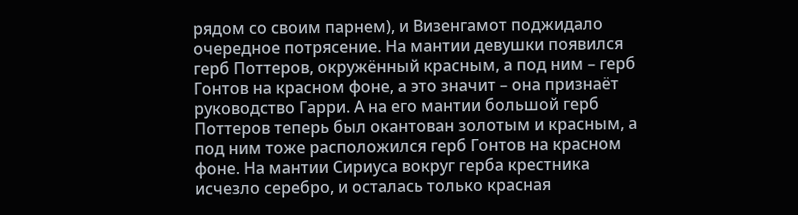рядом со своим парнем), и Визенгамот поджидало очередное потрясение. На мантии девушки появился герб Поттеров, окружённый красным, а под ним – герб Гонтов на красном фоне, а это значит – она признаёт руководство Гарри. А на его мантии большой герб Поттеров теперь был окантован золотым и красным, а под ним тоже расположился герб Гонтов на красном фоне. На мантии Сириуса вокруг герба крестника исчезло серебро, и осталась только красная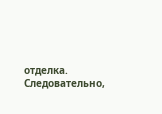отделка. Следовательно,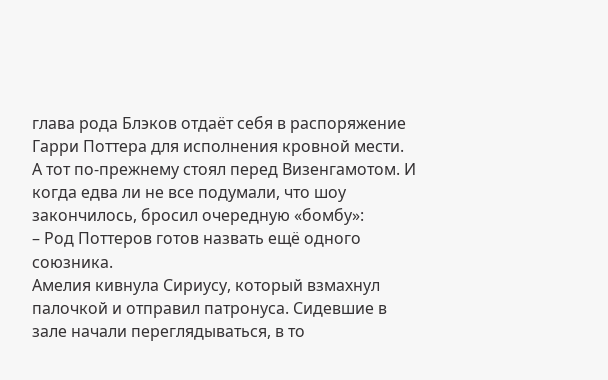глава рода Блэков отдаёт себя в распоряжение Гарри Поттера для исполнения кровной мести.
А тот по-прежнему стоял перед Визенгамотом. И когда едва ли не все подумали, что шоу закончилось, бросил очередную «бомбу»:
– Род Поттеров готов назвать ещё одного союзника.
Амелия кивнула Сириусу, который взмахнул палочкой и отправил патронуса. Сидевшие в зале начали переглядываться, в то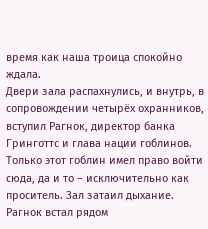время как наша троица спокойно ждала.
Двери зала распахнулись, и внутрь, в сопровождении четырёх охранников, вступил Рагнок, директор банка Гринготтс и глава нации гоблинов. Только этот гоблин имел право войти сюда, да и то – исключительно как проситель. Зал затаил дыхание.
Рагнок встал рядом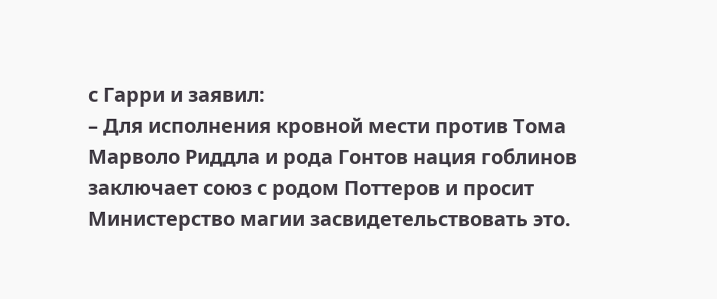с Гарри и заявил:
– Для исполнения кровной мести против Тома Марволо Риддла и рода Гонтов нация гоблинов заключает союз с родом Поттеров и просит Министерство магии засвидетельствовать это.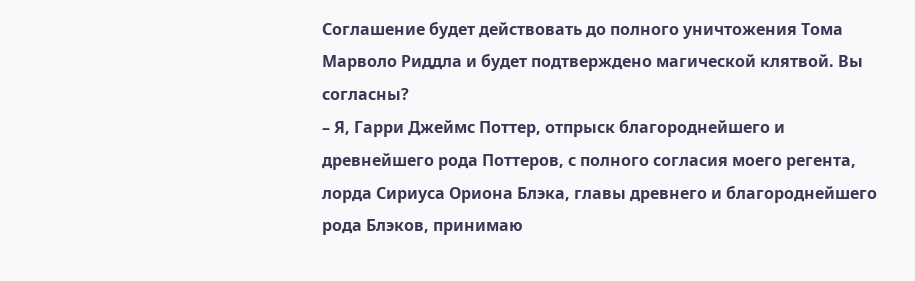Соглашение будет действовать до полного уничтожения Тома Марволо Риддла и будет подтверждено магической клятвой. Вы согласны?
– Я, Гарри Джеймс Поттер, отпрыск благороднейшего и древнейшего рода Поттеров, с полного согласия моего регента, лорда Сириуса Ориона Блэка, главы древнего и благороднейшего рода Блэков, принимаю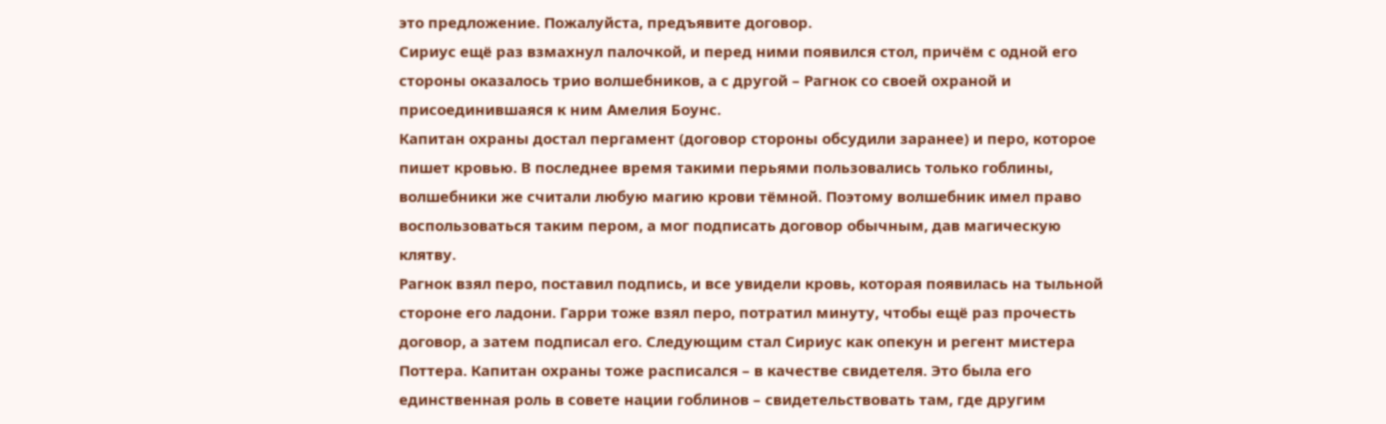это предложение. Пожалуйста, предъявите договор.
Сириус ещё раз взмахнул палочкой, и перед ними появился стол, причём с одной его стороны оказалось трио волшебников, а с другой – Рагнок со своей охраной и присоединившаяся к ним Амелия Боунс.
Капитан охраны достал пергамент (договор стороны обсудили заранее) и перо, которое пишет кровью. В последнее время такими перьями пользовались только гоблины, волшебники же считали любую магию крови тёмной. Поэтому волшебник имел право воспользоваться таким пером, а мог подписать договор обычным, дав магическую клятву.
Рагнок взял перо, поставил подпись, и все увидели кровь, которая появилась на тыльной стороне его ладони. Гарри тоже взял перо, потратил минуту, чтобы ещё раз прочесть договор, а затем подписал его. Следующим стал Сириус как опекун и регент мистера Поттера. Капитан охраны тоже расписался – в качестве свидетеля. Это была его единственная роль в совете нации гоблинов – свидетельствовать там, где другим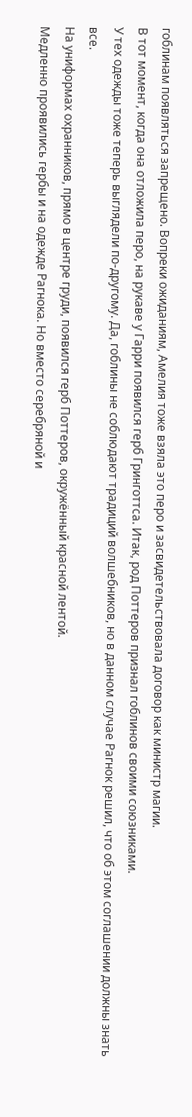гоблинам появляться запрещено. Вопреки ожиданиям, Амелия тоже взяла это перо и засвидетельствовала договор как министр магии.
В тот момент, когда она отложила перо, на рукаве у Гарри появился герб Гринготтса. Итак, род Поттеров признал гоблинов своими союзниками.
У тех одежды тоже теперь выглядели по-другому. Да, гоблины не соблюдают традиций волшебников, но в данном случае Рагнок решил, что об этом соглашении должны знать все.
На униформах охранников, прямо в центре груди, появился герб Поттеров, окружённый красной лентой.
Медленно проявились гербы и на одежде Рагнока. Но вместо серебряной и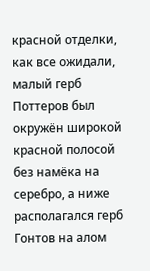красной отделки, как все ожидали, малый герб Поттеров был окружён широкой красной полосой без намёка на серебро, а ниже располагался герб Гонтов на алом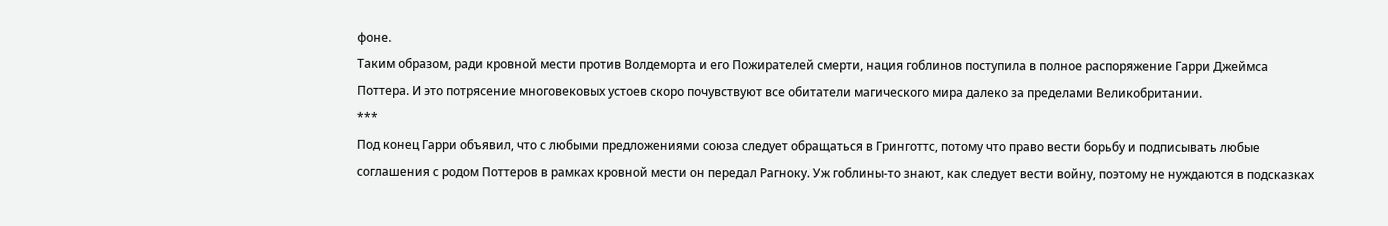фоне.
Таким образом, ради кровной мести против Волдеморта и его Пожирателей смерти, нация гоблинов поступила в полное распоряжение Гарри Джеймса Поттера. И это потрясение многовековых устоев скоро почувствуют все обитатели магического мира далеко за пределами Великобритании.
***
Под конец Гарри объявил, что с любыми предложениями союза следует обращаться в Гринготтс, потому что право вести борьбу и подписывать любые соглашения с родом Поттеров в рамках кровной мести он передал Рагноку. Уж гоблины-то знают, как следует вести войну, поэтому не нуждаются в подсказках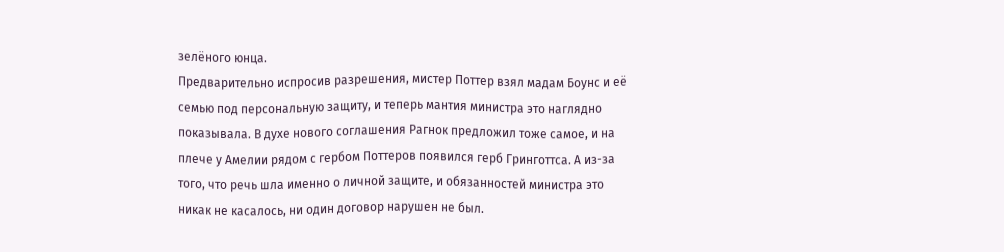зелёного юнца.
Предварительно испросив разрешения, мистер Поттер взял мадам Боунс и её семью под персональную защиту, и теперь мантия министра это наглядно показывала. В духе нового соглашения Рагнок предложил тоже самое, и на плече у Амелии рядом с гербом Поттеров появился герб Гринготтса. А из-за того, что речь шла именно о личной защите, и обязанностей министра это никак не касалось, ни один договор нарушен не был.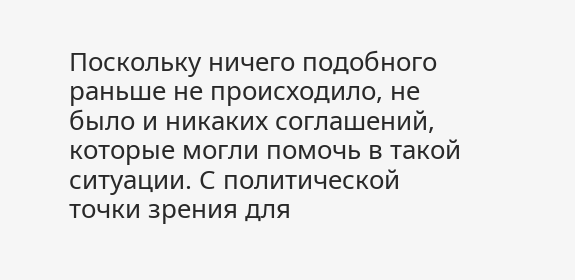Поскольку ничего подобного раньше не происходило, не было и никаких соглашений, которые могли помочь в такой ситуации. С политической точки зрения для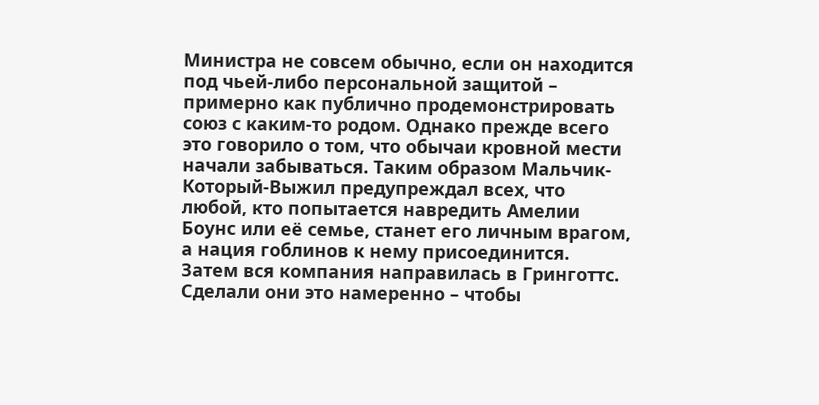Министра не совсем обычно, если он находится под чьей-либо персональной защитой – примерно как публично продемонстрировать союз с каким-то родом. Однако прежде всего это говорило о том, что обычаи кровной мести начали забываться. Таким образом Мальчик-Который-Выжил предупреждал всех, что любой, кто попытается навредить Амелии Боунс или её семье, станет его личным врагом, а нация гоблинов к нему присоединится.
Затем вся компания направилась в Гринготтс. Сделали они это намеренно – чтобы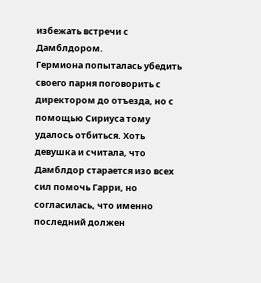избежать встречи с Дамблдором.
Гермиона попыталась убедить своего парня поговорить с директором до отъезда, но с помощью Сириуса тому удалось отбиться. Хоть девушка и считала, что Дамблдор старается изо всех сил помочь Гарри, но согласилась, что именно последний должен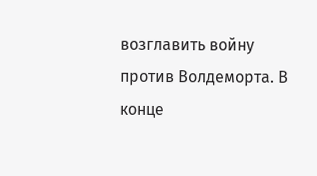возглавить войну против Волдеморта. В конце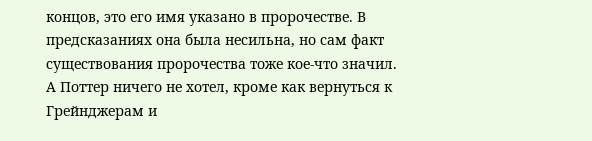концов, это его имя указано в пророчестве. В предсказаниях она была несильна, но сам факт существования пророчества тоже кое-что значил.
А Поттер ничего не хотел, кроме как вернуться к Грейнджерам и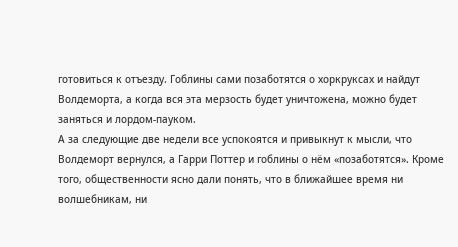готовиться к отъезду. Гоблины сами позаботятся о хоркруксах и найдут Волдеморта, а когда вся эта мерзость будет уничтожена, можно будет заняться и лордом-пауком.
А за следующие две недели все успокоятся и привыкнут к мысли, что Волдеморт вернулся, а Гарри Поттер и гоблины о нём «позаботятся». Кроме того, общественности ясно дали понять, что в ближайшее время ни волшебникам, ни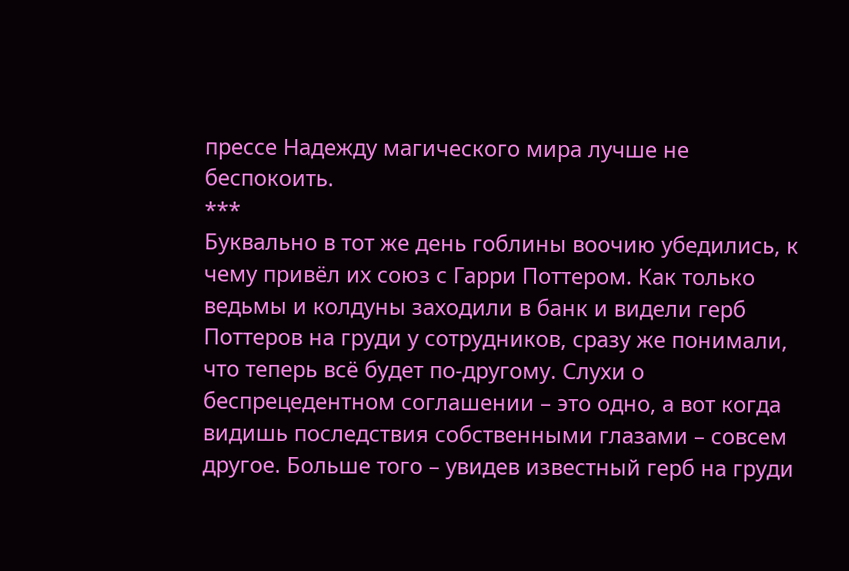прессе Надежду магического мира лучше не беспокоить.
***
Буквально в тот же день гоблины воочию убедились, к чему привёл их союз с Гарри Поттером. Как только ведьмы и колдуны заходили в банк и видели герб Поттеров на груди у сотрудников, сразу же понимали, что теперь всё будет по-другому. Слухи о беспрецедентном соглашении – это одно, а вот когда видишь последствия собственными глазами – совсем другое. Больше того – увидев известный герб на груди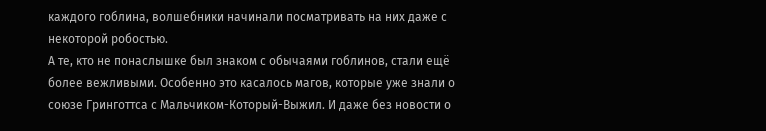каждого гоблина, волшебники начинали посматривать на них даже с некоторой робостью.
А те, кто не понаслышке был знаком с обычаями гоблинов, стали ещё более вежливыми. Особенно это касалось магов, которые уже знали о союзе Гринготтса с Мальчиком-Который-Выжил. И даже без новости о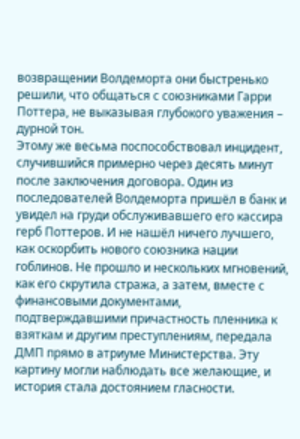возвращении Волдеморта они быстренько решили, что общаться с союзниками Гарри Поттера, не выказывая глубокого уважения – дурной тон.
Этому же весьма поспособствовал инцидент, случившийся примерно через десять минут после заключения договора. Один из последователей Волдеморта пришёл в банк и увидел на груди обслуживавшего его кассира герб Поттеров. И не нашёл ничего лучшего, как оскорбить нового союзника нации гоблинов. Не прошло и нескольких мгновений, как его скрутила стража, а затем, вместе с финансовыми документами, подтверждавшими причастность пленника к взяткам и другим преступлениям, передала ДМП прямо в атриуме Министерства. Эту картину могли наблюдать все желающие, и история стала достоянием гласности.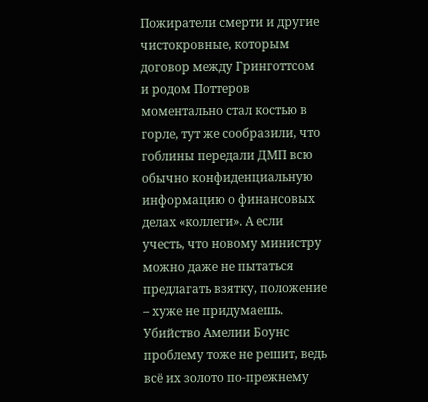Пожиратели смерти и другие чистокровные, которым договор между Гринготтсом и родом Поттеров моментально стал костью в горле, тут же сообразили, что гоблины передали ДМП всю обычно конфиденциальную информацию о финансовых делах «коллеги». А если учесть, что новому министру можно даже не пытаться предлагать взятку, положение – хуже не придумаешь. Убийство Амелии Боунс проблему тоже не решит, ведь всё их золото по-прежнему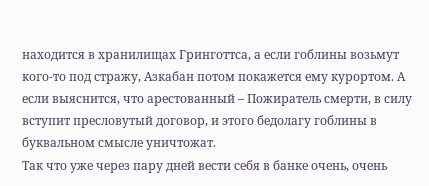находится в хранилищах Гринготтса, а если гоблины возьмут кого-то под стражу, Азкабан потом покажется ему курортом. А если выяснится, что арестованный – Пожиратель смерти, в силу вступит пресловутый договор, и этого бедолагу гоблины в буквальном смысле уничтожат.
Так что уже через пару дней вести себя в банке очень, очень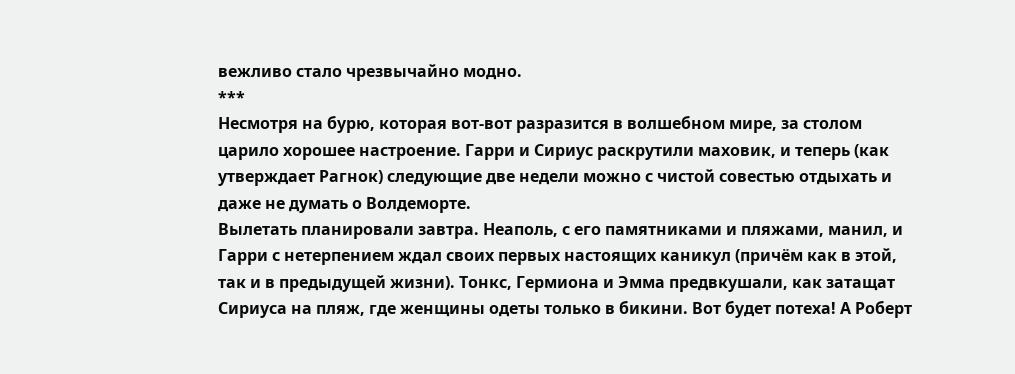вежливо стало чрезвычайно модно.
***
Несмотря на бурю, которая вот-вот разразится в волшебном мире, за столом царило хорошее настроение. Гарри и Сириус раскрутили маховик, и теперь (как утверждает Рагнок) следующие две недели можно с чистой совестью отдыхать и даже не думать о Волдеморте.
Вылетать планировали завтра. Неаполь, с его памятниками и пляжами, манил, и Гарри с нетерпением ждал своих первых настоящих каникул (причём как в этой, так и в предыдущей жизни). Тонкс, Гермиона и Эмма предвкушали, как затащат Сириуса на пляж, где женщины одеты только в бикини. Вот будет потеха! А Роберт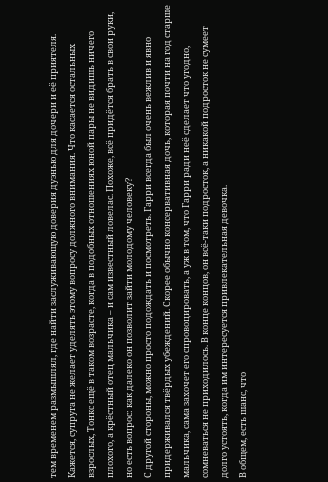тем временем размышлял, где найти заслуживающую доверия дуэнью для дочери и её приятеля.
Кажется, супруга не желает уделять этому вопросу должного внимания. Что касается остальных взрослых, Тонкс ещё в таком возрасте, когда в подобных отношениях юной пары не видишь ничего плохого, а крёстный отец мальчика – и сам известный ловелас. Похоже, всё придётся брать в свои руки, но есть вопрос: как далеко он позволит зайти молодому человеку?
С другой стороны, можно просто подождать и посмотреть. Гарри всегда был очень вежлив и явно придерживался твёрдых убеждений. Скорее обычно консервативная дочь, которая почти на год старше мальчика, сама захочет его спровоцировать, а уж в том, что Гарри ради неё сделает что угодно, сомневаться не приходилось. В конце концов, он всё-таки подросток, а никакой подросток не сумеет долго устоять, когда им интересуется привлекательная девочка.
В общем, есть шанс, что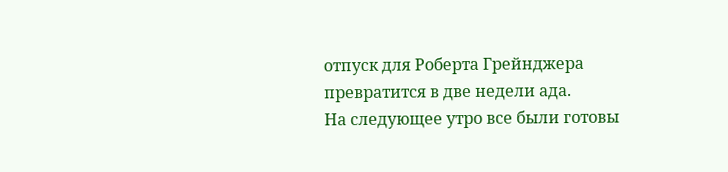отпуск для Роберта Грейнджера превратится в две недели ада.
На следующее утро все были готовы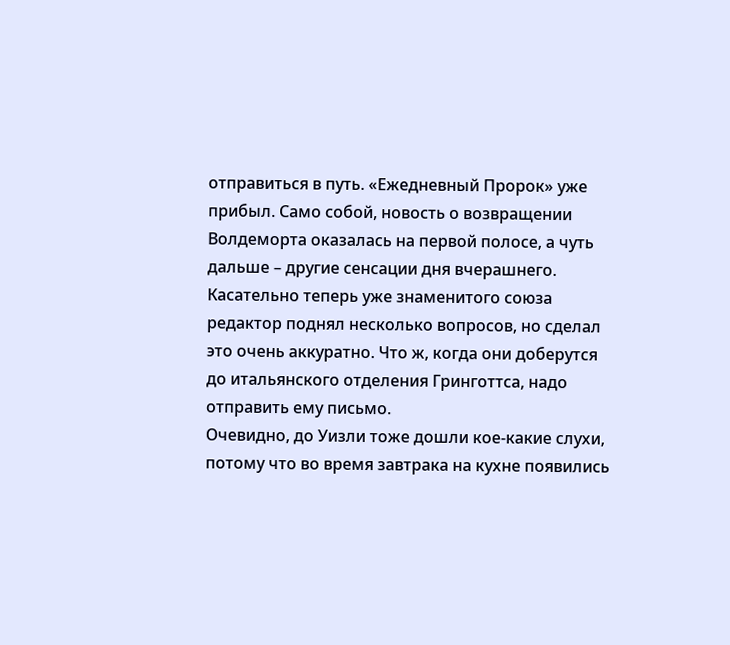отправиться в путь. «Ежедневный Пророк» уже прибыл. Само собой, новость о возвращении Волдеморта оказалась на первой полосе, а чуть дальше – другие сенсации дня вчерашнего. Касательно теперь уже знаменитого союза редактор поднял несколько вопросов, но сделал это очень аккуратно. Что ж, когда они доберутся до итальянского отделения Гринготтса, надо отправить ему письмо.
Очевидно, до Уизли тоже дошли кое-какие слухи, потому что во время завтрака на кухне появились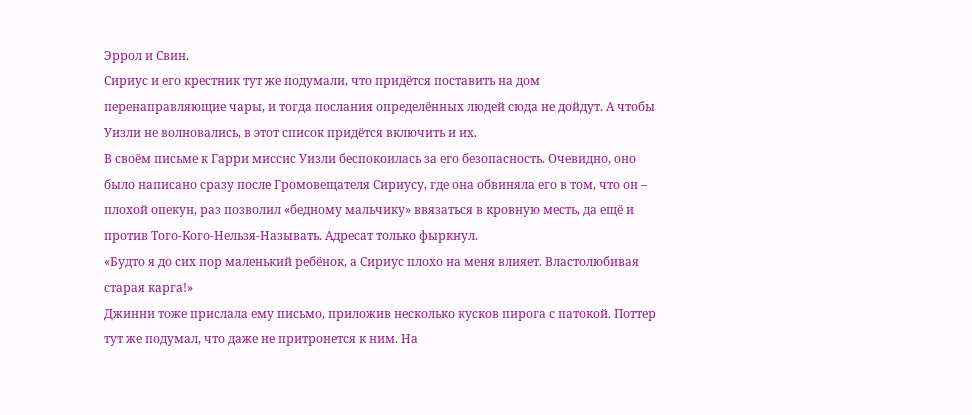Эррол и Свин.
Сириус и его крестник тут же подумали, что придётся поставить на дом перенаправляющие чары, и тогда послания определённых людей сюда не дойдут. А чтобы Уизли не волновались, в этот список придётся включить и их.
В своём письме к Гарри миссис Уизли беспокоилась за его безопасность. Очевидно, оно было написано сразу после Громовещателя Сириусу, где она обвиняла его в том, что он – плохой опекун, раз позволил «бедному мальчику» ввязаться в кровную месть, да ещё и против Того-Кого-Нельзя-Называть. Адресат только фыркнул.
«Будто я до сих пор маленький ребёнок, а Сириус плохо на меня влияет. Властолюбивая старая карга!»
Джинни тоже прислала ему письмо, приложив несколько кусков пирога с патокой. Поттер тут же подумал, что даже не притронется к ним. На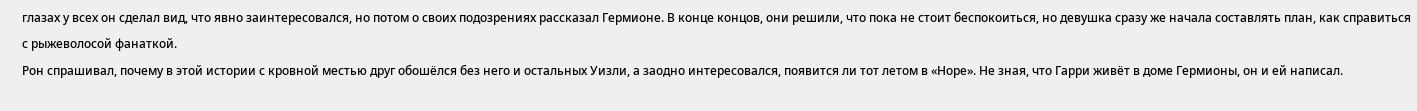глазах у всех он сделал вид, что явно заинтересовался, но потом о своих подозрениях рассказал Гермионе. В конце концов, они решили, что пока не стоит беспокоиться, но девушка сразу же начала составлять план, как справиться с рыжеволосой фанаткой.
Рон спрашивал, почему в этой истории с кровной местью друг обошёлся без него и остальных Уизли, а заодно интересовался, появится ли тот летом в «Норе». Не зная, что Гарри живёт в доме Гермионы, он и ей написал.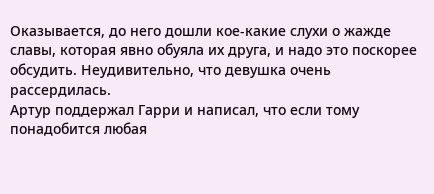Оказывается, до него дошли кое-какие слухи о жажде славы, которая явно обуяла их друга, и надо это поскорее обсудить. Неудивительно, что девушка очень рассердилась.
Артур поддержал Гарри и написал, что если тому понадобится любая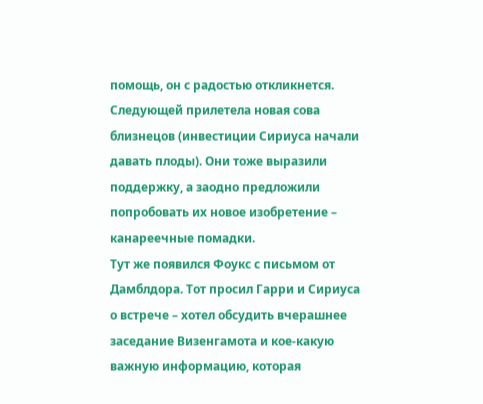помощь, он с радостью откликнется. Следующей прилетела новая сова близнецов (инвестиции Сириуса начали давать плоды). Они тоже выразили поддержку, а заодно предложили попробовать их новое изобретение – канареечные помадки.
Тут же появился Фоукс с письмом от Дамблдора. Тот просил Гарри и Сириуса о встрече – хотел обсудить вчерашнее заседание Визенгамота и кое-какую важную информацию, которая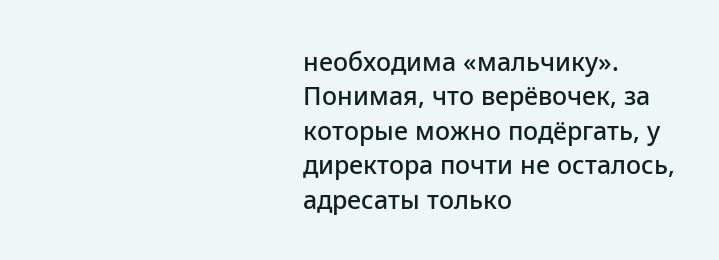необходима «мальчику». Понимая, что верёвочек, за которые можно подёргать, у директора почти не осталось, адресаты только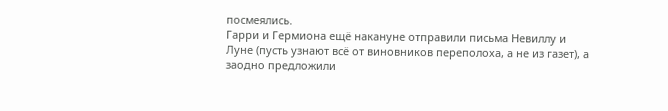посмеялись.
Гарри и Гермиона ещё накануне отправили письма Невиллу и Луне (пусть узнают всё от виновников переполоха, а не из газет), а заодно предложили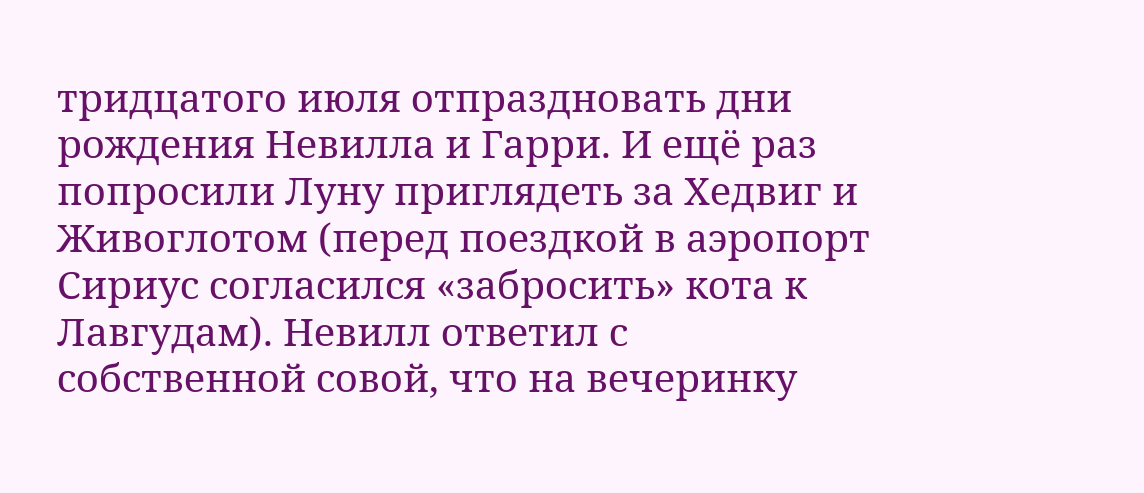тридцатого июля отпраздновать дни рождения Невилла и Гарри. И ещё раз попросили Луну приглядеть за Хедвиг и Живоглотом (перед поездкой в аэропорт Сириус согласился «забросить» кота к Лавгудам). Невилл ответил с собственной совой, что на вечеринку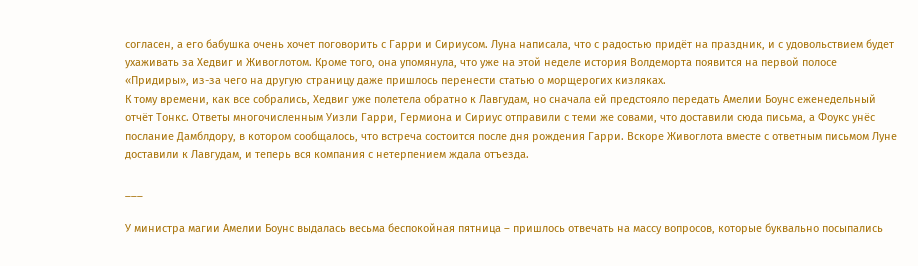согласен, а его бабушка очень хочет поговорить с Гарри и Сириусом. Луна написала, что с радостью придёт на праздник, и с удовольствием будет ухаживать за Хедвиг и Живоглотом. Кроме того, она упомянула, что уже на этой неделе история Волдеморта появится на первой полосе «Придиры», из-за чего на другую страницу даже пришлось перенести статью о морщерогих кизляках.
К тому времени, как все собрались, Хедвиг уже полетела обратно к Лавгудам, но сначала ей предстояло передать Амелии Боунс еженедельный отчёт Тонкс. Ответы многочисленным Уизли Гарри, Гермиона и Сириус отправили с теми же совами, что доставили сюда письма, а Фоукс унёс послание Дамблдору, в котором сообщалось, что встреча состоится после дня рождения Гарри. Вскоре Живоглота вместе с ответным письмом Луне доставили к Лавгудам, и теперь вся компания с нетерпением ждала отъезда.

___

У министра магии Амелии Боунс выдалась весьма беспокойная пятница – пришлось отвечать на массу вопросов, которые буквально посыпались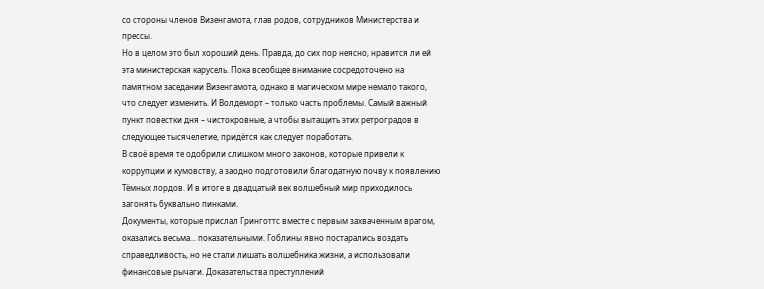со стороны членов Визенгамота, глав родов, сотрудников Министерства и прессы.
Но в целом это был хороший день. Правда, до сих пор неясно, нравится ли ей эта министерская карусель. Пока всеобщее внимание сосредоточено на памятном заседании Визенгамота, однако в магическом мире немало такого, что следует изменить. И Волдеморт – только часть проблемы. Самый важный пункт повестки дня – чистокровные, а чтобы вытащить этих ретроградов в следующее тысячелетие, придётся как следует поработать.
В своё время те одобрили слишком много законов, которые привели к коррупции и кумовству, а заодно подготовили благодатную почву к появлению Тёмных лордов. И в итоге в двадцатый век волшебный мир приходилось загонять буквально пинками.
Документы, которые прислал Гринготтс вместе с первым захваченным врагом, оказались весьма... показательными. Гоблины явно постарались воздать справедливость, но не стали лишать волшебника жизни, а использовали финансовые рычаги. Доказательства преступлений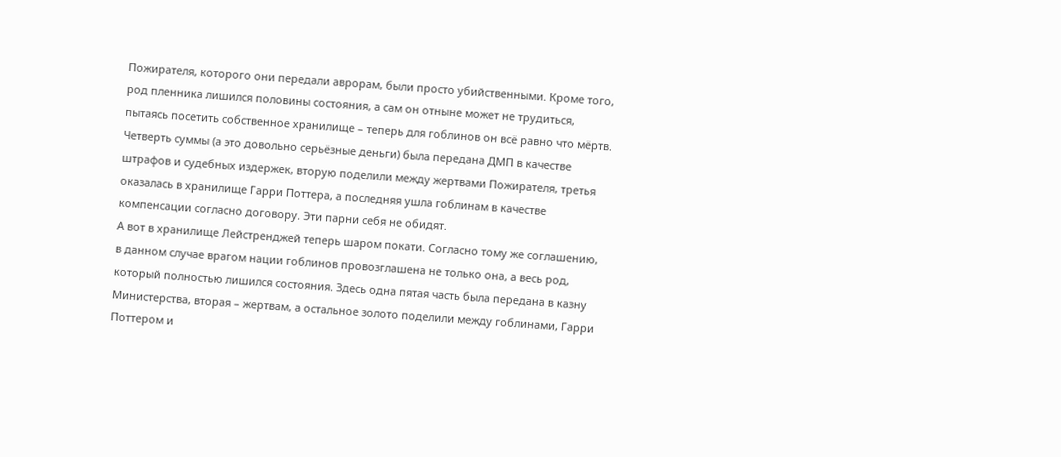Пожирателя, которого они передали аврорам, были просто убийственными. Кроме того, род пленника лишился половины состояния, а сам он отныне может не трудиться, пытаясь посетить собственное хранилище – теперь для гоблинов он всё равно что мёртв. Четверть суммы (а это довольно серьёзные деньги) была передана ДМП в качестве штрафов и судебных издержек, вторую поделили между жертвами Пожирателя, третья оказалась в хранилище Гарри Поттера, а последняя ушла гоблинам в качестве компенсации согласно договору. Эти парни себя не обидят.
А вот в хранилище Лейстренджей теперь шаром покати. Согласно тому же соглашению, в данном случае врагом нации гоблинов провозглашена не только она, а весь род, который полностью лишился состояния. Здесь одна пятая часть была передана в казну Министерства, вторая – жертвам, а остальное золото поделили между гоблинами, Гарри Поттером и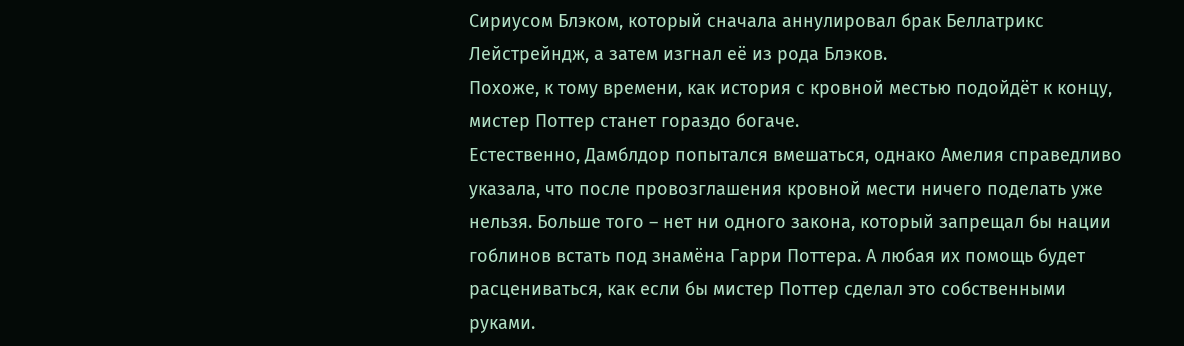Сириусом Блэком, который сначала аннулировал брак Беллатрикс Лейстрейндж, а затем изгнал её из рода Блэков.
Похоже, к тому времени, как история с кровной местью подойдёт к концу, мистер Поттер станет гораздо богаче.
Естественно, Дамблдор попытался вмешаться, однако Амелия справедливо указала, что после провозглашения кровной мести ничего поделать уже нельзя. Больше того – нет ни одного закона, который запрещал бы нации гоблинов встать под знамёна Гарри Поттера. А любая их помощь будет расцениваться, как если бы мистер Поттер сделал это собственными руками.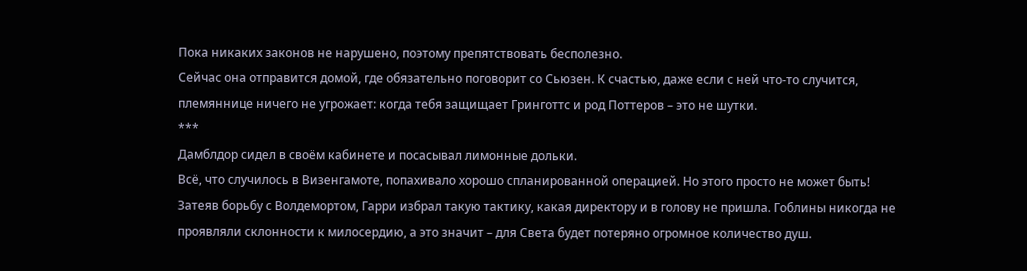Пока никаких законов не нарушено, поэтому препятствовать бесполезно.
Сейчас она отправится домой, где обязательно поговорит со Сьюзен. К счастью, даже если с ней что-то случится, племяннице ничего не угрожает: когда тебя защищает Гринготтс и род Поттеров – это не шутки.
***
Дамблдор сидел в своём кабинете и посасывал лимонные дольки.
Всё, что случилось в Визенгамоте, попахивало хорошо спланированной операцией. Но этого просто не может быть! Затеяв борьбу с Волдемортом, Гарри избрал такую тактику, какая директору и в голову не пришла. Гоблины никогда не проявляли склонности к милосердию, а это значит – для Света будет потеряно огромное количество душ.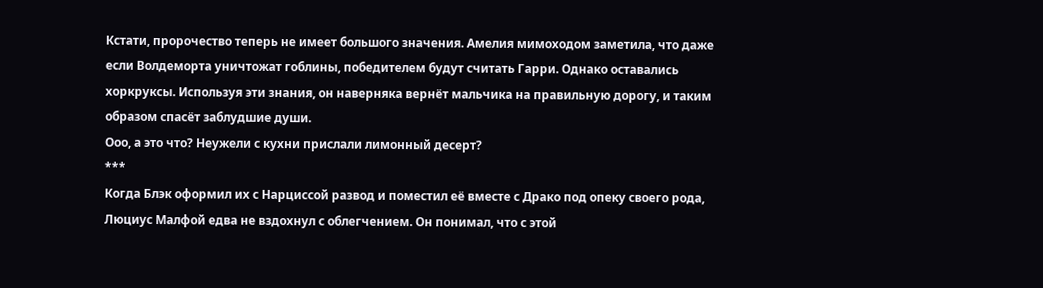Кстати, пророчество теперь не имеет большого значения. Амелия мимоходом заметила, что даже если Волдеморта уничтожат гоблины, победителем будут считать Гарри. Однако оставались хоркруксы. Используя эти знания, он наверняка вернёт мальчика на правильную дорогу, и таким образом спасёт заблудшие души.
Ооо, а это что? Неужели с кухни прислали лимонный десерт?
***
Когда Блэк оформил их с Нарциссой развод и поместил её вместе с Драко под опеку своего рода, Люциус Малфой едва не вздохнул с облегчением. Он понимал, что с этой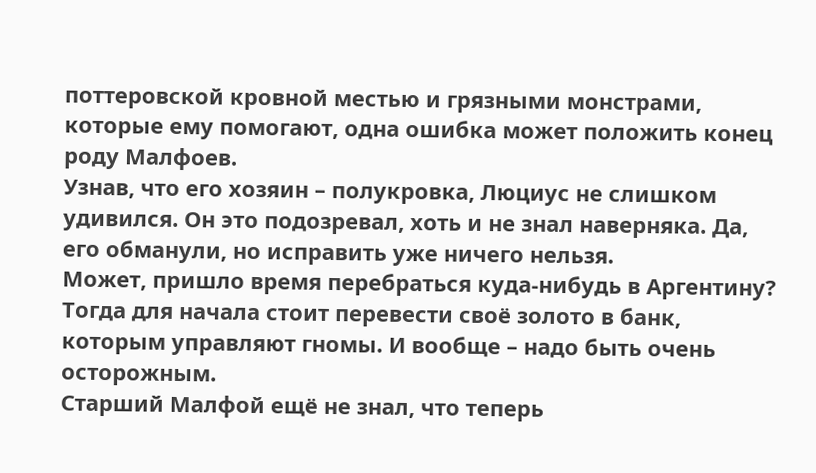поттеровской кровной местью и грязными монстрами, которые ему помогают, одна ошибка может положить конец роду Малфоев.
Узнав, что его хозяин – полукровка, Люциус не слишком удивился. Он это подозревал, хоть и не знал наверняка. Да, его обманули, но исправить уже ничего нельзя.
Может, пришло время перебраться куда-нибудь в Аргентину? Тогда для начала стоит перевести своё золото в банк, которым управляют гномы. И вообще – надо быть очень осторожным.
Старший Малфой ещё не знал, что теперь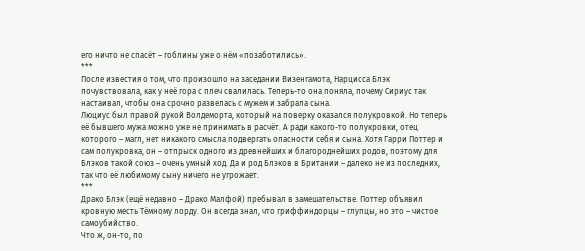его ничто не спасёт – гоблины уже о нём «позаботились».
***
После известия о том, что произошло на заседании Визенгамота, Нарцисса Блэк почувствовала, как у неё гора с плеч свалилась. Теперь-то она поняла, почему Сириус так настаивал, чтобы она срочно развелась с мужем и забрала сына.
Люциус был правой рукой Волдеморта, который на поверку оказался полукровкой. Но теперь её бывшего мужа можно уже не принимать в расчёт. А ради какого-то полукровки, отец которого – магл, нет никакого смысла подвергать опасности себя и сына. Хотя Гарри Поттер и сам полукровка, он – отпрыск одного из древнейших и благороднейших родов, поэтому для Блэков такой союз – очень умный ход. Да и род Блэков в Британии – далеко не из последних, так что её любимому сыну ничего не угрожает.
***
Драко Блэк (ещё недавно – Драко Малфой) пребывал в замешательстве. Поттер объявил кровную месть Тёмному лорду. Он всегда знал, что гриффиндорцы – глупцы, но это – чистое самоубийство.
Что ж, он-то, по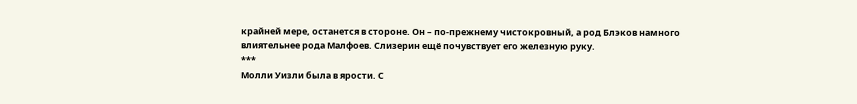крайней мере, останется в стороне. Он – по-прежнему чистокровный, а род Блэков намного влиятельнее рода Малфоев. Слизерин ещё почувствует его железную руку.
***
Молли Уизли была в ярости. С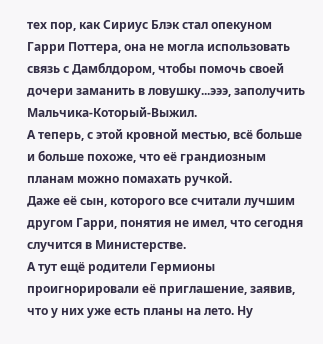тех пор, как Сириус Блэк стал опекуном Гарри Поттера, она не могла использовать связь с Дамблдором, чтобы помочь своей дочери заманить в ловушку...эээ, заполучить Мальчика-Который-Выжил.
А теперь, с этой кровной местью, всё больше и больше похоже, что её грандиозным планам можно помахать ручкой.
Даже её сын, которого все считали лучшим другом Гарри, понятия не имел, что сегодня случится в Министерстве.
А тут ещё родители Гермионы проигнорировали её приглашение, заявив, что у них уже есть планы на лето. Ну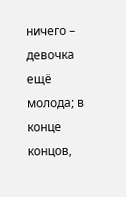ничего – девочка ещё молода; в конце концов,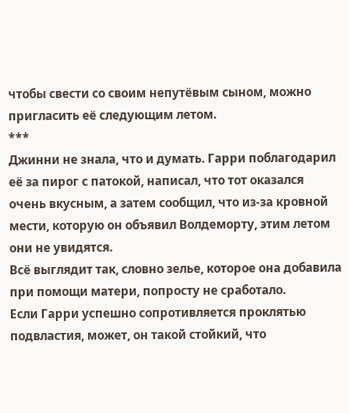чтобы свести со своим непутёвым сыном, можно пригласить её следующим летом.
***
Джинни не знала, что и думать. Гарри поблагодарил её за пирог с патокой, написал, что тот оказался очень вкусным, а затем сообщил, что из-за кровной мести, которую он объявил Волдеморту, этим летом они не увидятся.
Всё выглядит так, словно зелье, которое она добавила при помощи матери, попросту не сработало.
Если Гарри успешно сопротивляется проклятью подвластия, может, он такой стойкий, что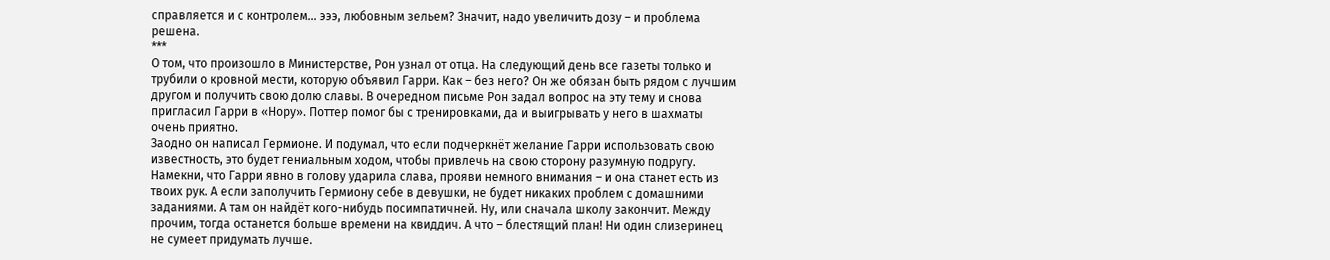справляется и с контролем... эээ, любовным зельем? Значит, надо увеличить дозу – и проблема решена.
***
О том, что произошло в Министерстве, Рон узнал от отца. На следующий день все газеты только и трубили о кровной мести, которую объявил Гарри. Как – без него? Он же обязан быть рядом с лучшим другом и получить свою долю славы. В очередном письме Рон задал вопрос на эту тему и снова пригласил Гарри в «Нору». Поттер помог бы с тренировками, да и выигрывать у него в шахматы очень приятно.
Заодно он написал Гермионе. И подумал, что если подчеркнёт желание Гарри использовать свою известность, это будет гениальным ходом, чтобы привлечь на свою сторону разумную подругу. Намекни, что Гарри явно в голову ударила слава, прояви немного внимания – и она станет есть из твоих рук. А если заполучить Гермиону себе в девушки, не будет никаких проблем с домашними заданиями. А там он найдёт кого-нибудь посимпатичней. Ну, или сначала школу закончит. Между прочим, тогда останется больше времени на квиддич. А что – блестящий план! Ни один слизеринец не сумеет придумать лучше.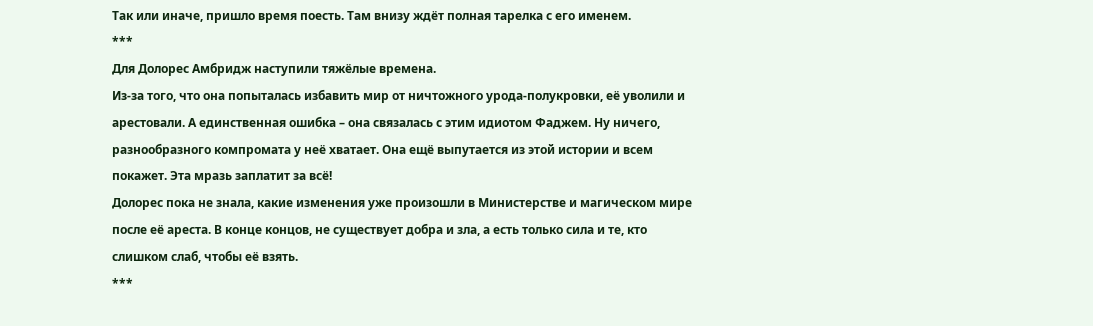Так или иначе, пришло время поесть. Там внизу ждёт полная тарелка с его именем.
***
Для Долорес Амбридж наступили тяжёлые времена.
Из-за того, что она попыталась избавить мир от ничтожного урода-полукровки, её уволили и арестовали. А единственная ошибка – она связалась с этим идиотом Фаджем. Ну ничего, разнообразного компромата у неё хватает. Она ещё выпутается из этой истории и всем покажет. Эта мразь заплатит за всё!
Долорес пока не знала, какие изменения уже произошли в Министерстве и магическом мире после её ареста. В конце концов, не существует добра и зла, а есть только сила и те, кто слишком слаб, чтобы её взять.
***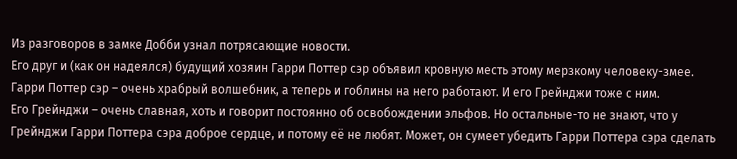Из разговоров в замке Добби узнал потрясающие новости.
Его друг и (как он надеялся) будущий хозяин Гарри Поттер сэр объявил кровную месть этому мерзкому человеку-змее. Гарри Поттер сэр – очень храбрый волшебник, а теперь и гоблины на него работают. И его Грейнджи тоже с ним.
Его Грейнджи – очень славная, хоть и говорит постоянно об освобождении эльфов. Но остальные-то не знают, что у Грейнджи Гарри Поттера сэра доброе сердце, и потому её не любят. Может, он сумеет убедить Гарри Поттера сэра сделать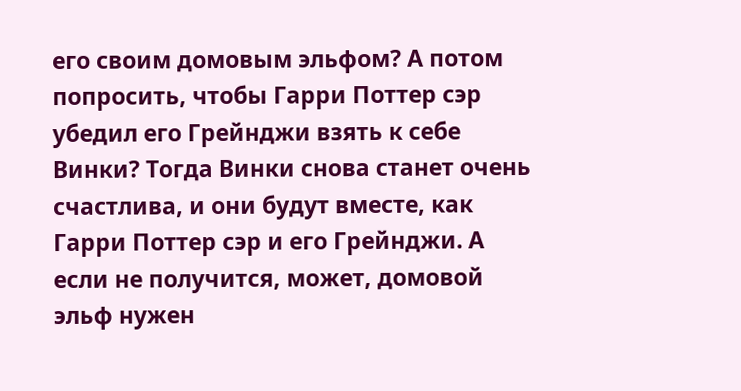его своим домовым эльфом? А потом попросить, чтобы Гарри Поттер сэр убедил его Грейнджи взять к себе Винки? Тогда Винки снова станет очень счастлива, и они будут вместе, как Гарри Поттер сэр и его Грейнджи. А если не получится, может, домовой эльф нужен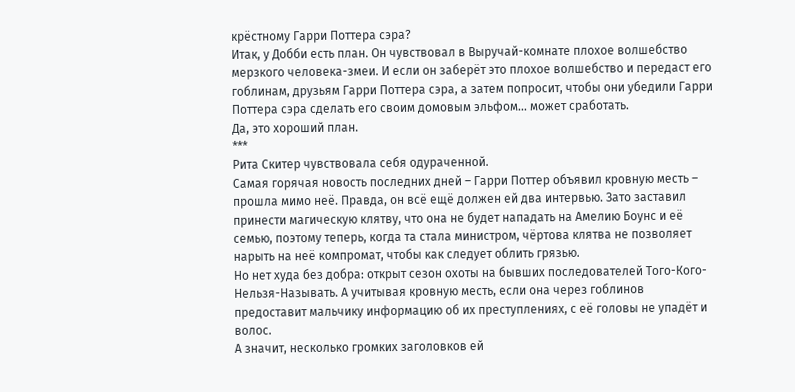крёстному Гарри Поттера сэра?
Итак, у Добби есть план. Он чувствовал в Выручай-комнате плохое волшебство мерзкого человека-змеи. И если он заберёт это плохое волшебство и передаст его гоблинам, друзьям Гарри Поттера сэра, а затем попросит, чтобы они убедили Гарри Поттера сэра сделать его своим домовым эльфом... может сработать.
Да, это хороший план.
***
Рита Скитер чувствовала себя одураченной.
Самая горячая новость последних дней – Гарри Поттер объявил кровную месть – прошла мимо неё. Правда, он всё ещё должен ей два интервью. Зато заставил принести магическую клятву, что она не будет нападать на Амелию Боунс и её семью, поэтому теперь, когда та стала министром, чёртова клятва не позволяет нарыть на неё компромат, чтобы как следует облить грязью.
Но нет худа без добра: открыт сезон охоты на бывших последователей Того-Кого-Нельзя-Называть. А учитывая кровную месть, если она через гоблинов предоставит мальчику информацию об их преступлениях, с её головы не упадёт и волос.
А значит, несколько громких заголовков ей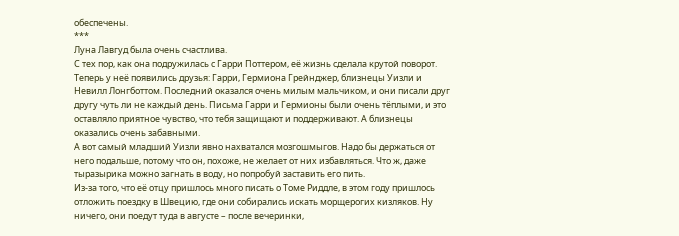обеспечены.
***
Луна Лавгуд была очень счастлива.
С тех пор, как она подружилась с Гарри Поттером, её жизнь сделала крутой поворот. Теперь у неё появились друзья: Гарри, Гермиона Грейнджер, близнецы Уизли и Невилл Лонгботтом. Последний оказался очень милым мальчиком, и они писали друг другу чуть ли не каждый день. Письма Гарри и Гермионы были очень тёплыми, и это оставляло приятное чувство, что тебя защищают и поддерживают. А близнецы оказались очень забавными.
А вот самый младший Уизли явно нахватался мозгошмыгов. Надо бы держаться от него подальше, потому что он, похоже, не желает от них избавляться. Что ж, даже тыразырика можно загнать в воду, но попробуй заставить его пить.
Из-за того, что её отцу пришлось много писать о Томе Риддле, в этом году пришлось отложить поездку в Швецию, где они собирались искать морщерогих кизляков. Ну ничего, они поедут туда в августе – после вечеринки,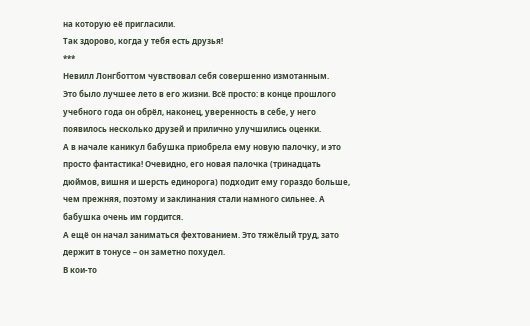на которую её пригласили.
Так здорово, когда у тебя есть друзья!
***
Невилл Лонгботтом чувствовал себя совершенно измотанным.
Это было лучшее лето в его жизни. Всё просто: в конце прошлого учебного года он обрёл, наконец, уверенность в себе, у него появилось несколько друзей и прилично улучшились оценки.
А в начале каникул бабушка приобрела ему новую палочку, и это просто фантастика! Очевидно, его новая палочка (тринадцать дюймов, вишня и шерсть единорога) подходит ему гораздо больше, чем прежняя, поэтому и заклинания стали намного сильнее. А бабушка очень им гордится.
А ещё он начал заниматься фехтованием. Это тяжёлый труд, зато держит в тонусе – он заметно похудел.
В кои-то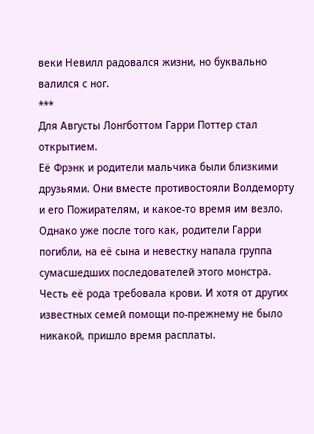веки Невилл радовался жизни, но буквально валился с ног.
***
Для Августы Лонгботтом Гарри Поттер стал открытием.
Её Фрэнк и родители мальчика были близкими друзьями. Они вместе противостояли Волдеморту и его Пожирателям, и какое-то время им везло. Однако уже после того как, родители Гарри погибли, на её сына и невестку напала группа сумасшедших последователей этого монстра.
Честь её рода требовала крови. И хотя от других известных семей помощи по-прежнему не было никакой, пришло время расплаты.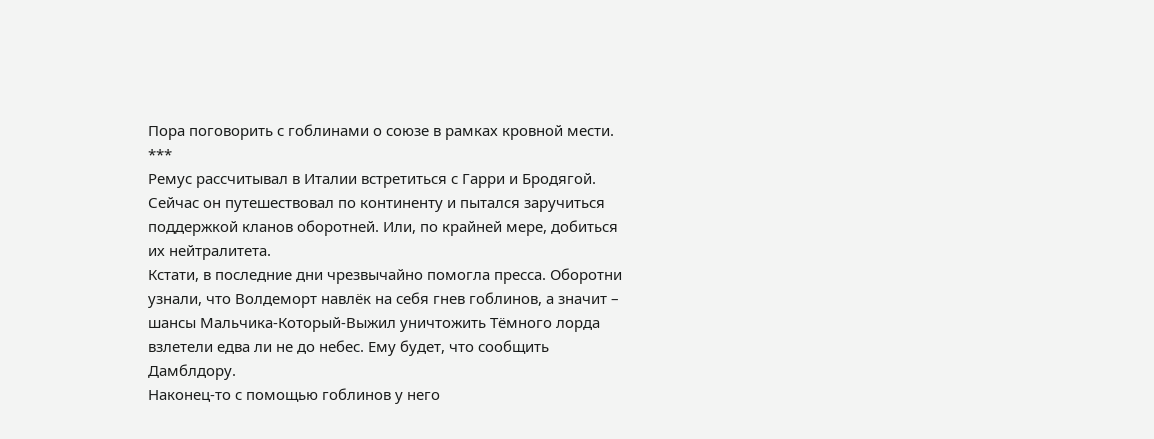Пора поговорить с гоблинами о союзе в рамках кровной мести.
***
Ремус рассчитывал в Италии встретиться с Гарри и Бродягой.
Сейчас он путешествовал по континенту и пытался заручиться поддержкой кланов оборотней. Или, по крайней мере, добиться их нейтралитета.
Кстати, в последние дни чрезвычайно помогла пресса. Оборотни узнали, что Волдеморт навлёк на себя гнев гоблинов, а значит – шансы Мальчика-Который-Выжил уничтожить Тёмного лорда взлетели едва ли не до небес. Ему будет, что сообщить Дамблдору.
Наконец-то с помощью гоблинов у него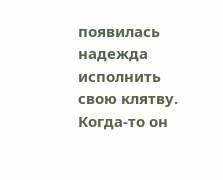появилась надежда исполнить свою клятву. Когда-то он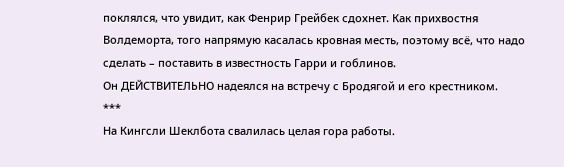поклялся, что увидит, как Фенрир Грейбек сдохнет. Как прихвостня Волдеморта, того напрямую касалась кровная месть, поэтому всё, что надо сделать – поставить в известность Гарри и гоблинов.
Он ДЕЙСТВИТЕЛЬНО надеялся на встречу с Бродягой и его крестником.
***
На Кингсли Шеклбота свалилась целая гора работы.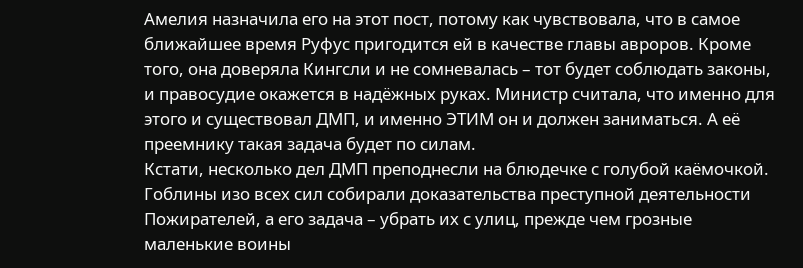Амелия назначила его на этот пост, потому как чувствовала, что в самое ближайшее время Руфус пригодится ей в качестве главы авроров. Кроме того, она доверяла Кингсли и не сомневалась – тот будет соблюдать законы, и правосудие окажется в надёжных руках. Министр считала, что именно для этого и существовал ДМП, и именно ЭТИМ он и должен заниматься. А её преемнику такая задача будет по силам.
Кстати, несколько дел ДМП преподнесли на блюдечке с голубой каёмочкой. Гоблины изо всех сил собирали доказательства преступной деятельности Пожирателей, а его задача – убрать их с улиц, прежде чем грозные маленькие воины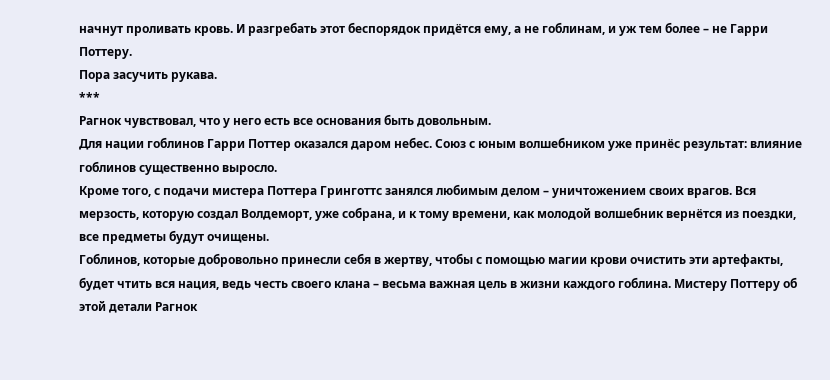начнут проливать кровь. И разгребать этот беспорядок придётся ему, а не гоблинам, и уж тем более – не Гарри Поттеру.
Пора засучить рукава.
***
Рагнок чувствовал, что у него есть все основания быть довольным.
Для нации гоблинов Гарри Поттер оказался даром небес. Союз с юным волшебником уже принёс результат: влияние гоблинов существенно выросло.
Кроме того, с подачи мистера Поттера Гринготтс занялся любимым делом – уничтожением своих врагов. Вся мерзость, которую создал Волдеморт, уже собрана, и к тому времени, как молодой волшебник вернётся из поездки, все предметы будут очищены.
Гоблинов, которые добровольно принесли себя в жертву, чтобы с помощью магии крови очистить эти артефакты, будет чтить вся нация, ведь честь своего клана – весьма важная цель в жизни каждого гоблина. Мистеру Поттеру об этой детали Рагнок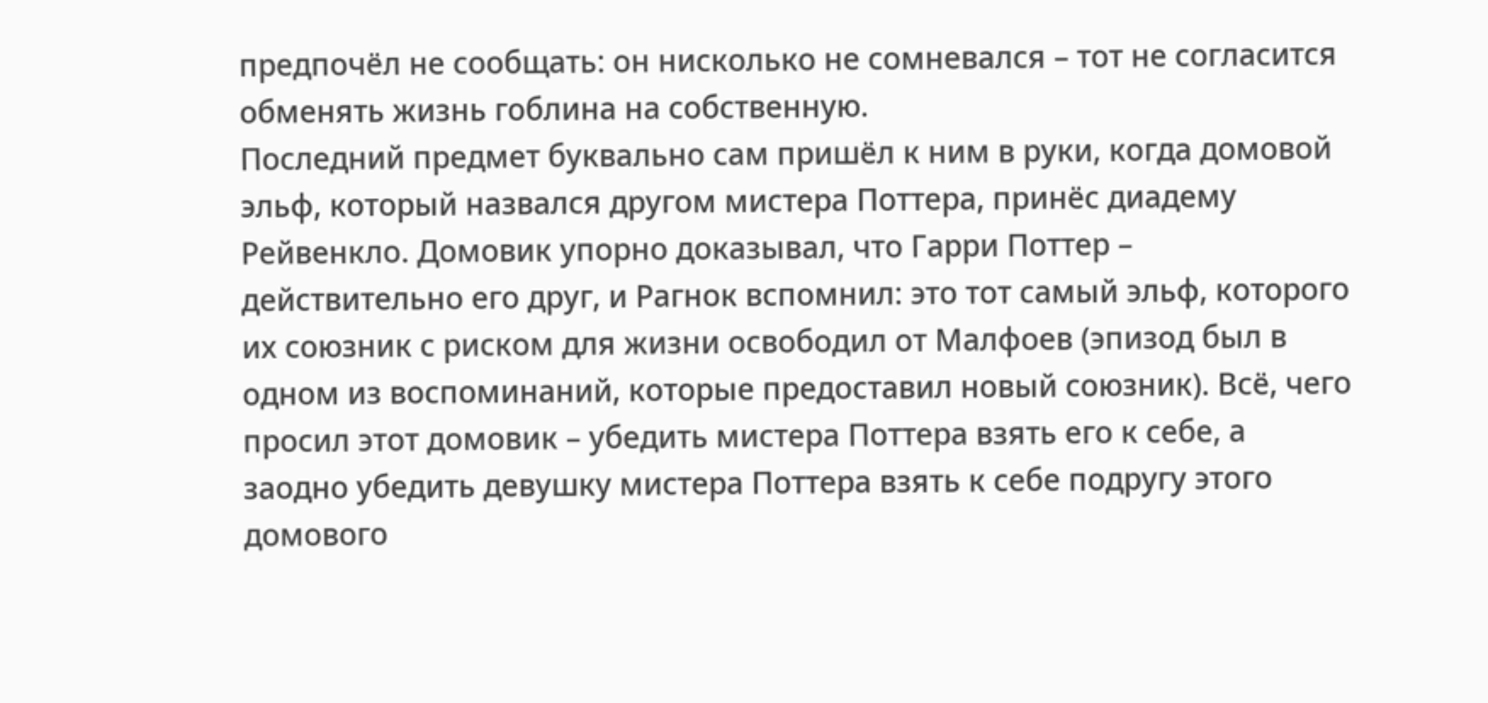предпочёл не сообщать: он нисколько не сомневался – тот не согласится обменять жизнь гоблина на собственную.
Последний предмет буквально сам пришёл к ним в руки, когда домовой эльф, который назвался другом мистера Поттера, принёс диадему Рейвенкло. Домовик упорно доказывал, что Гарри Поттер – действительно его друг, и Рагнок вспомнил: это тот самый эльф, которого их союзник с риском для жизни освободил от Малфоев (эпизод был в одном из воспоминаний, которые предоставил новый союзник). Всё, чего просил этот домовик – убедить мистера Поттера взять его к себе, а заодно убедить девушку мистера Поттера взять к себе подругу этого домового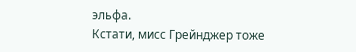эльфа.
Кстати, мисс Грейнджер тоже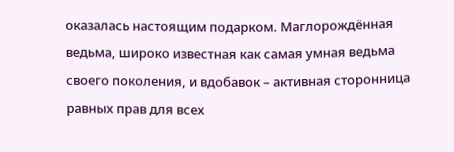оказалась настоящим подарком. Маглорождённая ведьма, широко известная как самая умная ведьма своего поколения, и вдобавок – активная сторонница равных прав для всех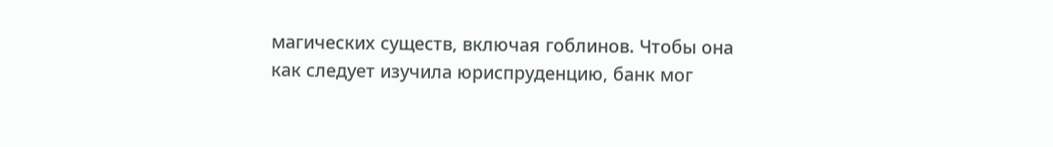магических существ, включая гоблинов. Чтобы она как следует изучила юриспруденцию, банк мог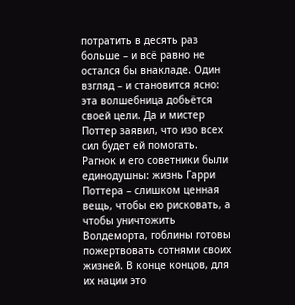потратить в десять раз больше – и всё равно не остался бы внакладе. Один взгляд – и становится ясно: эта волшебница добьётся своей цели. Да и мистер Поттер заявил, что изо всех сил будет ей помогать.
Рагнок и его советники были единодушны: жизнь Гарри Поттера – слишком ценная вещь, чтобы ею рисковать, а чтобы уничтожить Волдеморта, гоблины готовы пожертвовать сотнями своих жизней. В конце концов, для их нации это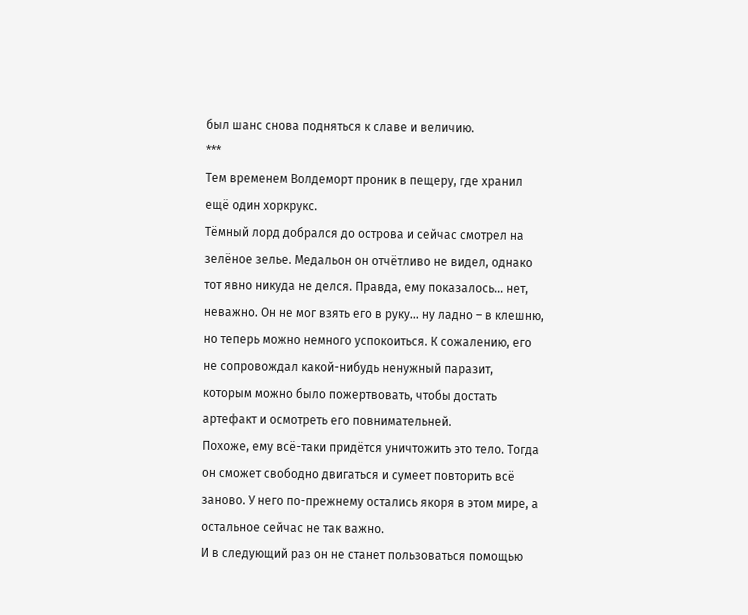был шанс снова подняться к славе и величию.
***
Тем временем Волдеморт проник в пещеру, где хранил ещё один хоркрукс.
Тёмный лорд добрался до острова и сейчас смотрел на зелёное зелье. Медальон он отчётливо не видел, однако тот явно никуда не делся. Правда, ему показалось... нет, неважно. Он не мог взять его в руку... ну ладно – в клешню, но теперь можно немного успокоиться. К сожалению, его не сопровождал какой-нибудь ненужный паразит, которым можно было пожертвовать, чтобы достать артефакт и осмотреть его повнимательней.
Похоже, ему всё-таки придётся уничтожить это тело. Тогда он сможет свободно двигаться и сумеет повторить всё заново. У него по-прежнему остались якоря в этом мире, а остальное сейчас не так важно.
И в следующий раз он не станет пользоваться помощью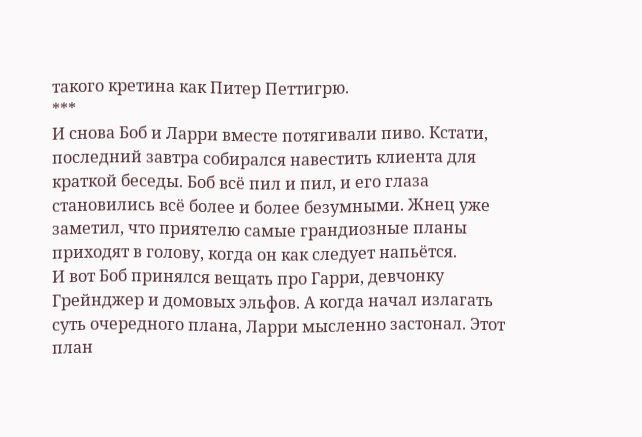такого кретина как Питер Петтигрю.
***
И снова Боб и Ларри вместе потягивали пиво. Кстати, последний завтра собирался навестить клиента для краткой беседы. Боб всё пил и пил, и его глаза становились всё более и более безумными. Жнец уже заметил, что приятелю самые грандиозные планы приходят в голову, когда он как следует напьётся.
И вот Боб принялся вещать про Гарри, девчонку Грейнджер и домовых эльфов. А когда начал излагать суть очередного плана, Ларри мысленно застонал. Этот план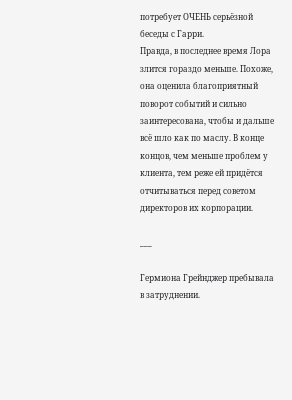потребует ОЧЕНЬ серьёзной беседы с Гарри.
Правда, в последнее время Лора злится гораздо меньше. Похоже, она оценила благоприятный поворот событий и сильно заинтересована, чтобы и дальше всё шло как по маслу. В конце концов, чем меньше проблем у клиента, тем реже ей придётся отчитываться перед советом директоров их корпорации.

___

Гермиона Грейнджер пребывала в затруднении.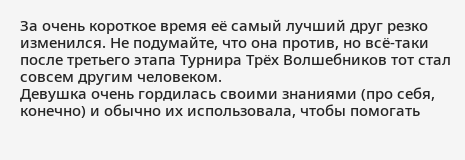За очень короткое время её самый лучший друг резко изменился. Не подумайте, что она против, но всё-таки после третьего этапа Турнира Трёх Волшебников тот стал совсем другим человеком.
Девушка очень гордилась своими знаниями (про себя, конечно) и обычно их использовала, чтобы помогать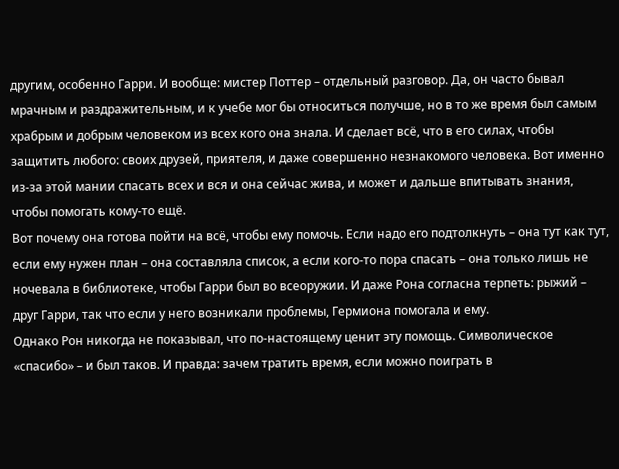другим, особенно Гарри. И вообще: мистер Поттер – отдельный разговор. Да, он часто бывал мрачным и раздражительным, и к учебе мог бы относиться получше, но в то же время был самым храбрым и добрым человеком из всех кого она знала. И сделает всё, что в его силах, чтобы защитить любого: своих друзей, приятеля, и даже совершенно незнакомого человека. Вот именно из-за этой мании спасать всех и вся и она сейчас жива, и может и дальше впитывать знания, чтобы помогать кому-то ещё.
Вот почему она готова пойти на всё, чтобы ему помочь. Если надо его подтолкнуть – она тут как тут, если ему нужен план – она составляла список, а если кого-то пора спасать – она только лишь не ночевала в библиотеке, чтобы Гарри был во всеоружии. И даже Рона согласна терпеть: рыжий – друг Гарри, так что если у него возникали проблемы, Гермиона помогала и ему.
Однако Рон никогда не показывал, что по-настоящему ценит эту помощь. Символическое «спасибо» – и был таков. И правда: зачем тратить время, если можно поиграть в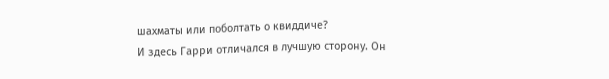шахматы или поболтать о квиддиче?
И здесь Гарри отличался в лучшую сторону. Он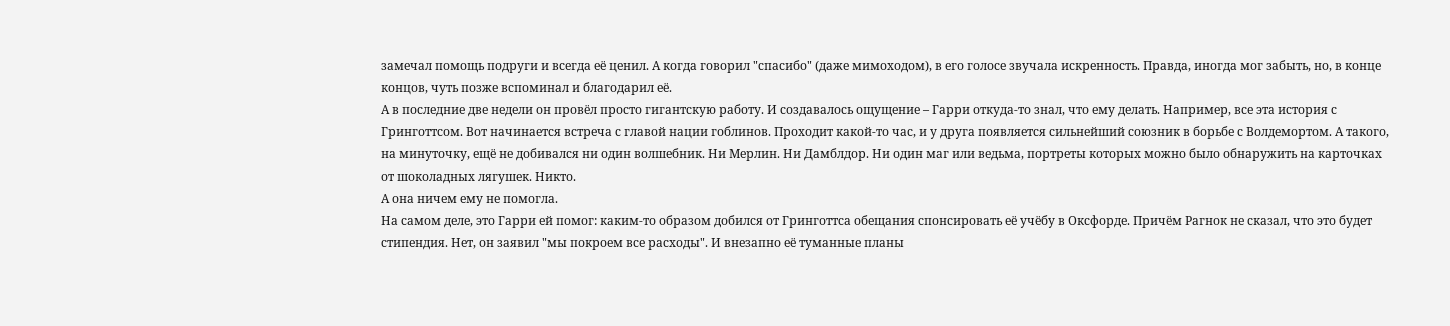замечал помощь подруги и всегда её ценил. А когда говорил "спасибо" (даже мимоходом), в его голосе звучала искренность. Правда, иногда мог забыть, но, в конце концов, чуть позже вспоминал и благодарил её.
А в последние две недели он провёл просто гигантскую работу. И создавалось ощущение – Гарри откуда-то знал, что ему делать. Например, все эта история с Гринготтсом. Вот начинается встреча с главой нации гоблинов. Проходит какой-то час, и у друга появляется сильнейший союзник в борьбе с Волдемортом. А такого, на минуточку, ещё не добивался ни один волшебник. Ни Мерлин. Ни Дамблдор. Ни один маг или ведьма, портреты которых можно было обнаружить на карточках от шоколадных лягушек. Никто.
А она ничем ему не помогла.
На самом деле, это Гарри ей помог: каким-то образом добился от Гринготтса обещания спонсировать её учёбу в Оксфорде. Причём Рагнок не сказал, что это будет стипендия. Нет, он заявил "мы покроем все расходы". И внезапно её туманные планы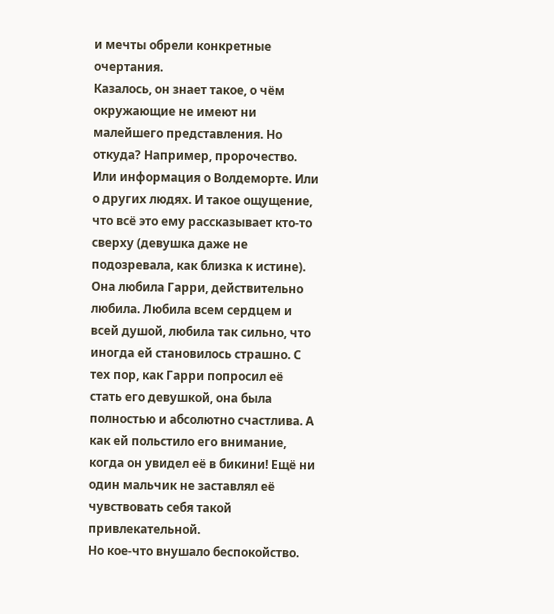и мечты обрели конкретные очертания.
Казалось, он знает такое, о чём окружающие не имеют ни малейшего представления. Но откуда? Например, пророчество. Или информация о Волдеморте. Или о других людях. И такое ощущение, что всё это ему рассказывает кто-то сверху (девушка даже не подозревала, как близка к истине).
Она любила Гарри, действительно любила. Любила всем сердцем и всей душой, любила так сильно, что иногда ей становилось страшно. С тех пор, как Гарри попросил её стать его девушкой, она была полностью и абсолютно счастлива. А как ей польстило его внимание, когда он увидел её в бикини! Ещё ни один мальчик не заставлял её чувствовать себя такой привлекательной.
Но кое-что внушало беспокойство.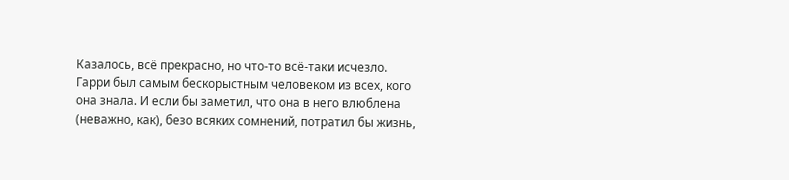Казалось, всё прекрасно, но что-то всё-таки исчезло. Гарри был самым бескорыстным человеком из всех, кого она знала. И если бы заметил, что она в него влюблена (неважно, как), безо всяких сомнений, потратил бы жизнь,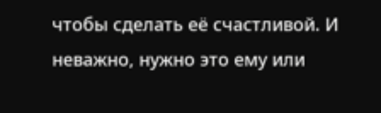чтобы сделать её счастливой. И неважно, нужно это ему или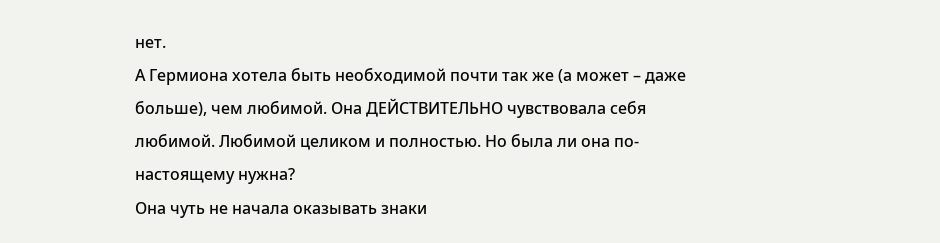нет.
А Гермиона хотела быть необходимой почти так же (а может – даже больше), чем любимой. Она ДЕЙСТВИТЕЛЬНО чувствовала себя любимой. Любимой целиком и полностью. Но была ли она по-настоящему нужна?
Она чуть не начала оказывать знаки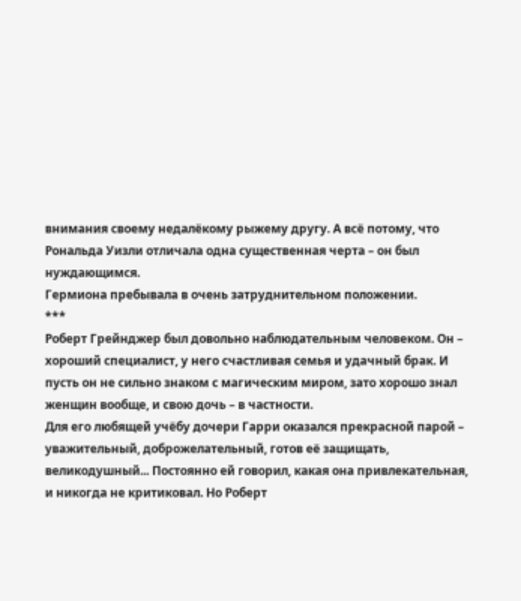внимания своему недалёкому рыжему другу. А всё потому, что Рональда Уизли отличала одна существенная черта – он был нуждающимся.
Гермиона пребывала в очень затруднительном положении.
***
Роберт Грейнджер был довольно наблюдательным человеком. Он – хороший специалист, у него счастливая семья и удачный брак. И пусть он не сильно знаком с магическим миром, зато хорошо знал женщин вообще, и свою дочь – в частности.
Для его любящей учёбу дочери Гарри оказался прекрасной парой – уважительный, доброжелательный, готов её защищать, великодушный... Постоянно ей говорил, какая она привлекательная, и никогда не критиковал. Но Роберт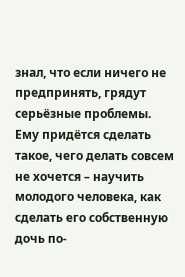знал, что если ничего не предпринять, грядут серьёзные проблемы.
Ему придётся сделать такое, чего делать совсем не хочется – научить молодого человека, как сделать его собственную дочь по-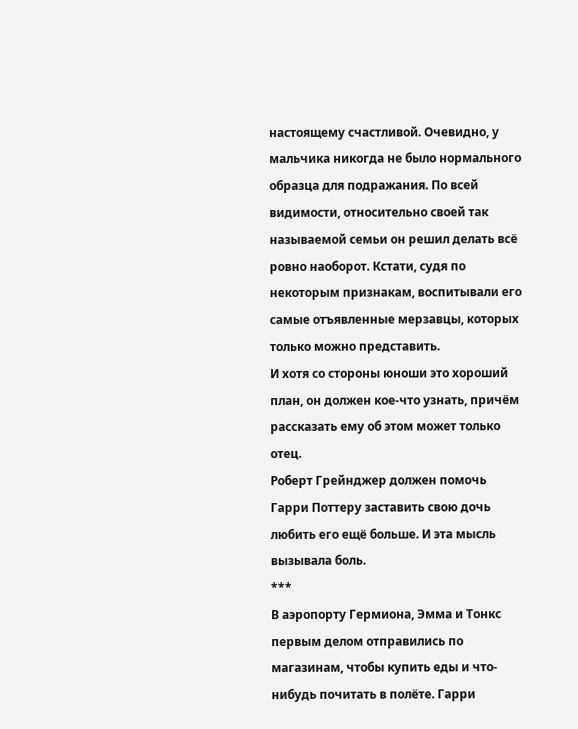настоящему счастливой. Очевидно, у мальчика никогда не было нормального образца для подражания. По всей видимости, относительно своей так называемой семьи он решил делать всё ровно наоборот. Кстати, судя по некоторым признакам, воспитывали его самые отъявленные мерзавцы, которых только можно представить.
И хотя со стороны юноши это хороший план, он должен кое-что узнать, причём рассказать ему об этом может только отец.
Роберт Грейнджер должен помочь Гарри Поттеру заставить свою дочь любить его ещё больше. И эта мысль вызывала боль.
***
В аэропорту Гермиона, Эмма и Тонкс первым делом отправились по магазинам, чтобы купить еды и что-нибудь почитать в полёте. Гарри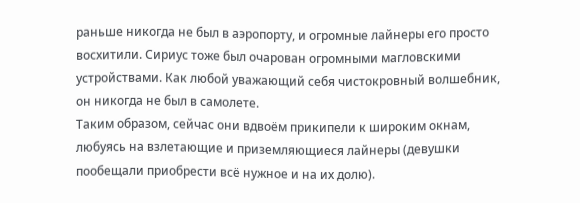раньше никогда не был в аэропорту, и огромные лайнеры его просто восхитили. Сириус тоже был очарован огромными магловскими устройствами. Как любой уважающий себя чистокровный волшебник, он никогда не был в самолете.
Таким образом, сейчас они вдвоём прикипели к широким окнам, любуясь на взлетающие и приземляющиеся лайнеры (девушки пообещали приобрести всё нужное и на их долю).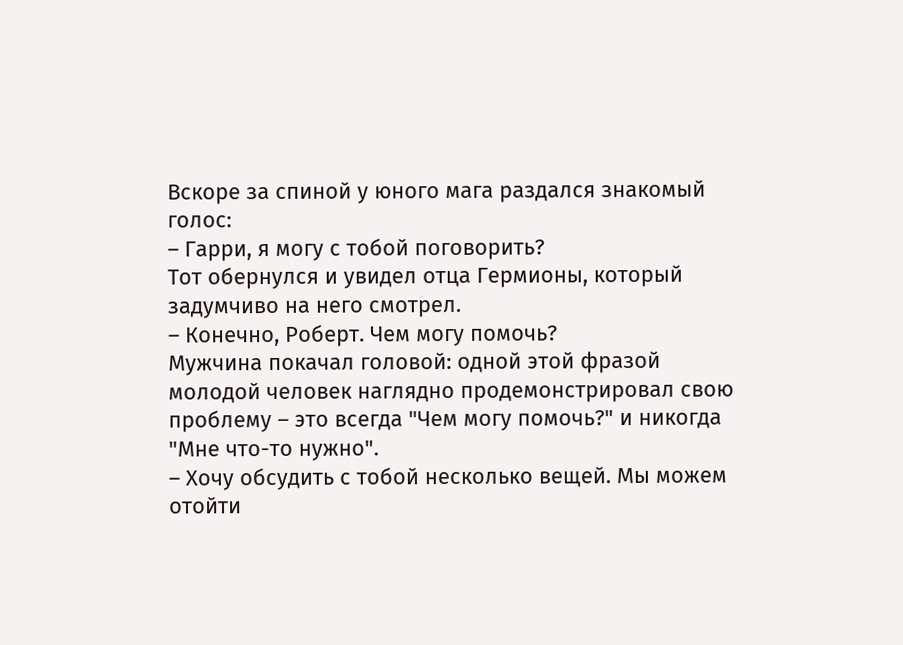Вскоре за спиной у юного мага раздался знакомый голос:
– Гарри, я могу с тобой поговорить?
Тот обернулся и увидел отца Гермионы, который задумчиво на него смотрел.
– Конечно, Роберт. Чем могу помочь?
Мужчина покачал головой: одной этой фразой молодой человек наглядно продемонстрировал свою проблему – это всегда "Чем могу помочь?" и никогда "Мне что-то нужно".
– Хочу обсудить с тобой несколько вещей. Мы можем отойти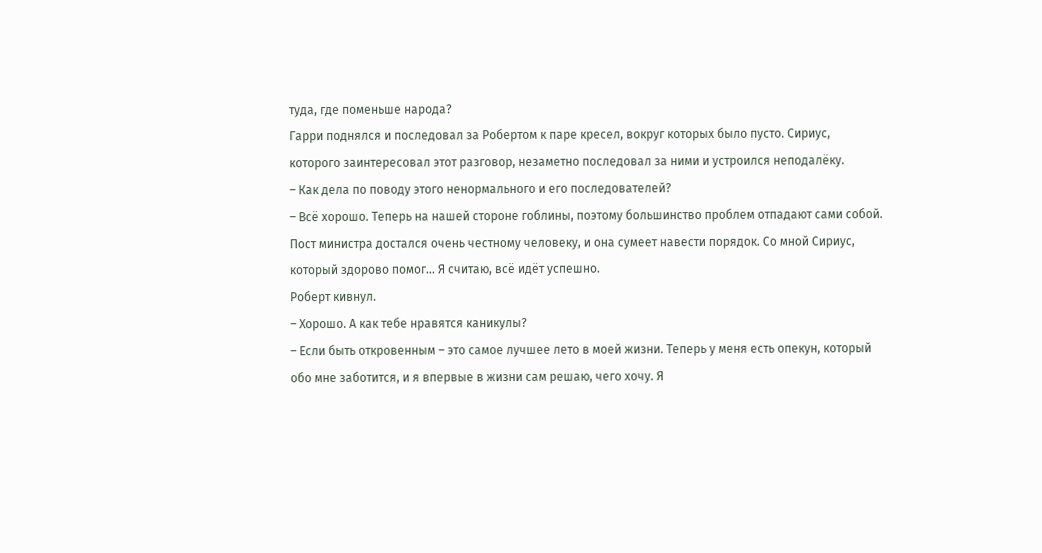туда, где поменьше народа?
Гарри поднялся и последовал за Робертом к паре кресел, вокруг которых было пусто. Сириус, которого заинтересовал этот разговор, незаметно последовал за ними и устроился неподалёку.
– Как дела по поводу этого ненормального и его последователей?
– Всё хорошо. Теперь на нашей стороне гоблины, поэтому большинство проблем отпадают сами собой. Пост министра достался очень честному человеку, и она сумеет навести порядок. Со мной Сириус, который здорово помог... Я считаю, всё идёт успешно.
Роберт кивнул.
– Хорошо. А как тебе нравятся каникулы?
– Если быть откровенным – это самое лучшее лето в моей жизни. Теперь у меня есть опекун, который обо мне заботится, и я впервые в жизни сам решаю, чего хочу. Я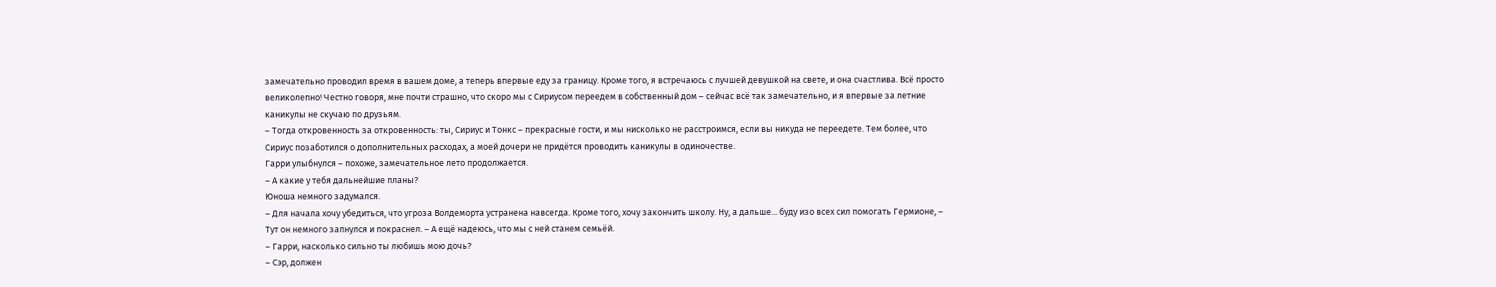замечательно проводил время в вашем доме, а теперь впервые еду за границу. Кроме того, я встречаюсь с лучшей девушкой на свете, и она счастлива. Всё просто великолепно! Честно говоря, мне почти страшно, что скоро мы с Сириусом переедем в собственный дом – сейчас всё так замечательно, и я впервые за летние каникулы не скучаю по друзьям.
– Тогда откровенность за откровенность: ты, Сириус и Тонкс – прекрасные гости, и мы нисколько не расстроимся, если вы никуда не переедете. Тем более, что Сириус позаботился о дополнительных расходах, а моей дочери не придётся проводить каникулы в одиночестве.
Гарри улыбнулся – похоже, замечательное лето продолжается.
– А какие у тебя дальнейшие планы?
Юноша немного задумался.
– Для начала хочу убедиться, что угроза Волдеморта устранена навсегда. Кроме того, хочу закончить школу. Ну, а дальше... буду изо всех сил помогать Гермионе, – Тут он немного запнулся и покраснел. – А ещё надеюсь, что мы с ней станем семьёй.
– Гарри, насколько сильно ты любишь мою дочь?
– Сэр, должен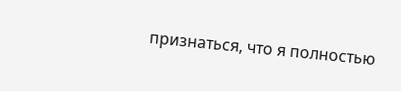признаться, что я полностью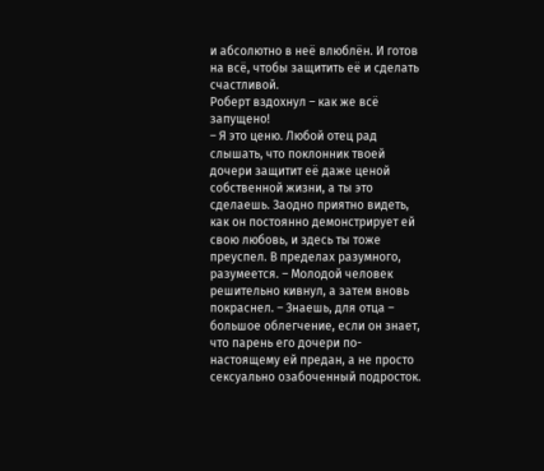и абсолютно в неё влюблён. И готов на всё, чтобы защитить её и сделать счастливой.
Роберт вздохнул – как же всё запущено!
– Я это ценю. Любой отец рад слышать, что поклонник твоей дочери защитит её даже ценой собственной жизни, а ты это сделаешь. Заодно приятно видеть, как он постоянно демонстрирует ей свою любовь, и здесь ты тоже преуспел. В пределах разумного, разумеется. – Молодой человек решительно кивнул, а затем вновь покраснел. – Знаешь, для отца – большое облегчение, если он знает, что парень его дочери по-настоящему ей предан, а не просто сексуально озабоченный подросток.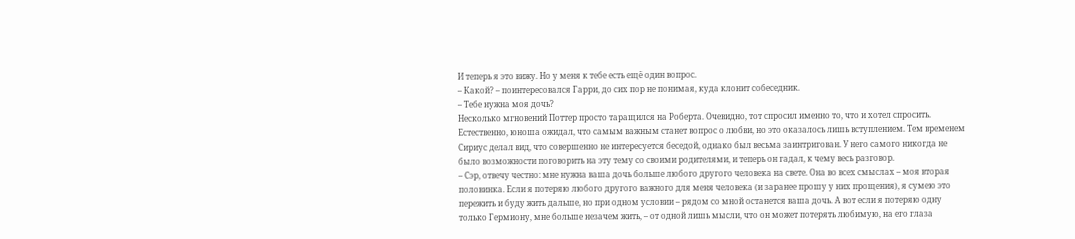И теперь я это вижу. Но у меня к тебе есть ещё один вопрос.
– Какой? – поинтересовался Гарри, до сих пор не понимая, куда клонит собеседник.
– Тебе нужна моя дочь?
Несколько мгновений Поттер просто таращился на Роберта. Очевидно, тот спросил именно то, что и хотел спросить. Естественно, юноша ожидал, что самым важным станет вопрос о любви, но это оказалось лишь вступлением. Тем временем Сириус делал вид, что совершенно не интересуется беседой, однако был весьма заинтригован. У него самого никогда не было возможности поговорить на эту тему со своими родителями, и теперь он гадал, к чему весь разговор.
– Сэр, отвечу честно: мне нужна ваша дочь больше любого другого человека на свете. Она во всех смыслах – моя вторая половинка. Если я потеряю любого другого важного для меня человека (и заранее прошу у них прощения), я сумею это пережить и буду жить дальше, но при одном условии – рядом со мной останется ваша дочь. А вот если я потеряю одну только Гермиону, мне больше незачем жить, – от одной лишь мысли, что он может потерять любимую, на его глаза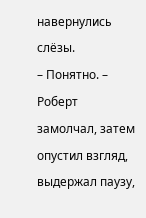навернулись слёзы.
– Понятно. – Роберт замолчал, затем опустил взгляд, выдержал паузу,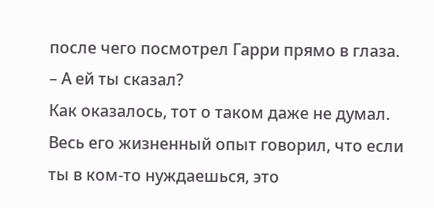после чего посмотрел Гарри прямо в глаза. – А ей ты сказал?
Как оказалось, тот о таком даже не думал. Весь его жизненный опыт говорил, что если ты в ком-то нуждаешься, это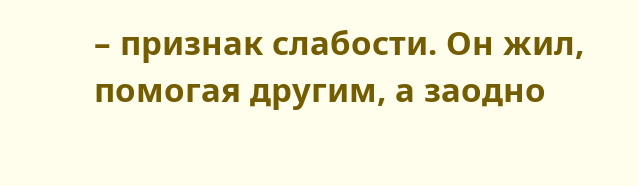– признак слабости. Он жил, помогая другим, а заодно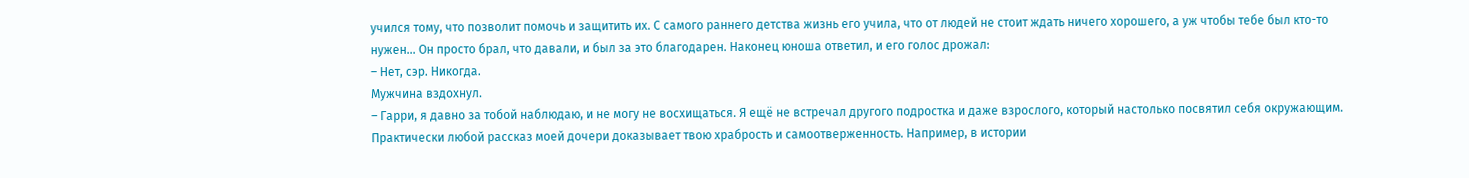учился тому, что позволит помочь и защитить их. С самого раннего детства жизнь его учила, что от людей не стоит ждать ничего хорошего, а уж чтобы тебе был кто-то нужен... Он просто брал, что давали, и был за это благодарен. Наконец юноша ответил, и его голос дрожал:
– Нет, сэр. Никогда.
Мужчина вздохнул.
– Гарри, я давно за тобой наблюдаю, и не могу не восхищаться. Я ещё не встречал другого подростка и даже взрослого, который настолько посвятил себя окружающим. Практически любой рассказ моей дочери доказывает твою храбрость и самоотверженность. Например, в истории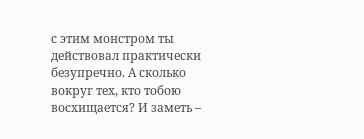с этим монстром ты действовал практически безупречно. А сколько вокруг тех, кто тобою восхищается? И заметь –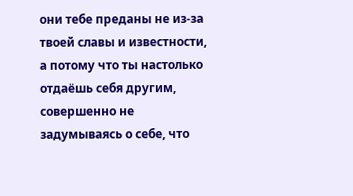они тебе преданы не из-за твоей славы и известности, а потому что ты настолько отдаёшь себя другим, совершенно не задумываясь о себе, что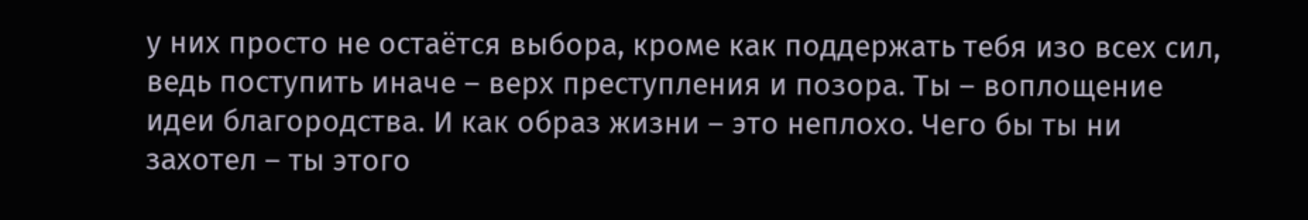у них просто не остаётся выбора, кроме как поддержать тебя изо всех сил, ведь поступить иначе – верх преступления и позора. Ты – воплощение идеи благородства. И как образ жизни – это неплохо. Чего бы ты ни захотел – ты этого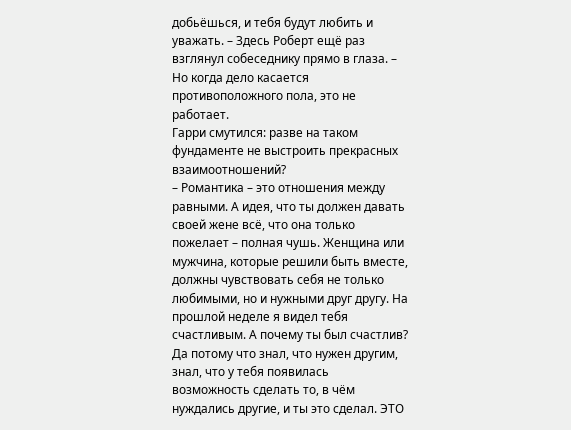добьёшься, и тебя будут любить и уважать. – Здесь Роберт ещё раз взглянул собеседнику прямо в глаза. – Но когда дело касается противоположного пола, это не работает.
Гарри смутился: разве на таком фундаменте не выстроить прекрасных взаимоотношений?
– Романтика – это отношения между равными. А идея, что ты должен давать своей жене всё, что она только пожелает – полная чушь. Женщина или мужчина, которые решили быть вместе, должны чувствовать себя не только любимыми, но и нужными друг другу. На прошлой неделе я видел тебя счастливым. А почему ты был счастлив? Да потому что знал, что нужен другим, знал, что у тебя появилась возможность сделать то, в чём нуждались другие, и ты это сделал. ЭТО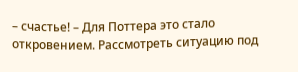– счастье! – Для Поттера это стало откровением. Рассмотреть ситуацию под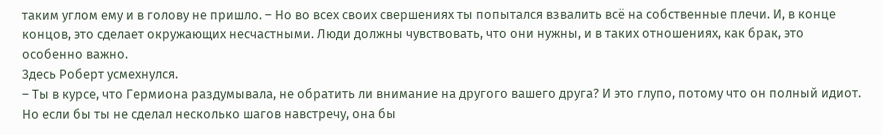таким углом ему и в голову не пришло. – Но во всех своих свершениях ты попытался взвалить всё на собственные плечи. И, в конце концов, это сделает окружающих несчастными. Люди должны чувствовать, что они нужны, и в таких отношениях, как брак, это особенно важно.
Здесь Роберт усмехнулся.
– Ты в курсе, что Гермиона раздумывала, не обратить ли внимание на другого вашего друга? И это глупо, потому что он полный идиот. Но если бы ты не сделал несколько шагов навстречу, она бы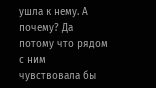ушла к нему. А почему? Да потому что рядом с ним чувствовала бы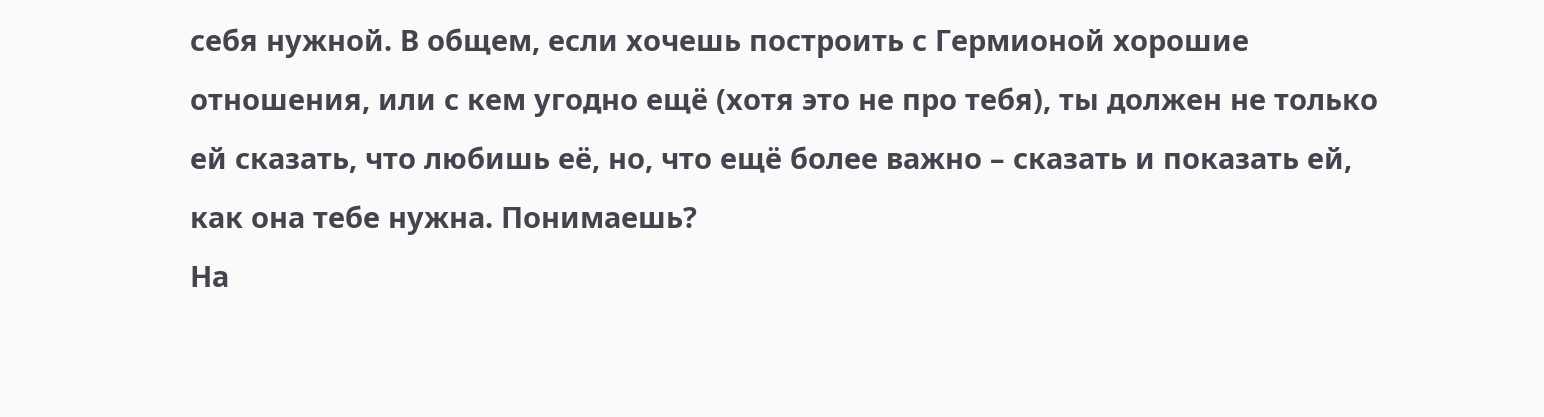себя нужной. В общем, если хочешь построить с Гермионой хорошие отношения, или с кем угодно ещё (хотя это не про тебя), ты должен не только ей сказать, что любишь её, но, что ещё более важно – сказать и показать ей, как она тебе нужна. Понимаешь?
На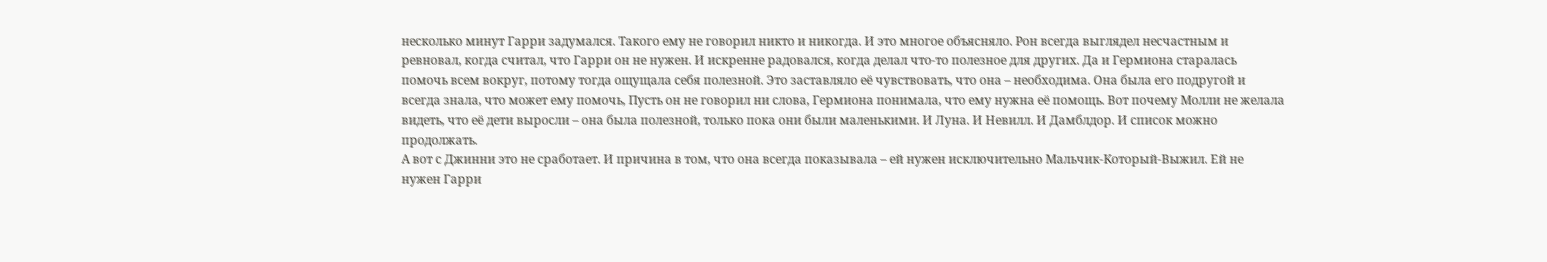несколько минут Гарри задумался. Такого ему не говорил никто и никогда. И это многое объясняло. Рон всегда выглядел несчастным и ревновал, когда считал, что Гарри он не нужен. И искренне радовался, когда делал что-то полезное для других. Да и Гермиона старалась помочь всем вокруг, потому тогда ощущала себя полезной. Это заставляло её чувствовать, что она – необходима. Она была его подругой и всегда знала, что может ему помочь, Пусть он не говорил ни слова, Гермиона понимала, что ему нужна её помощь. Вот почему Молли не желала видеть, что её дети выросли – она была полезной, только пока они были маленькими. И Луна. И Невилл. И Дамблдор. И список можно продолжать.
А вот с Джинни это не сработает. И причина в том, что она всегда показывала – ей нужен исключительно Мальчик-Который-Выжил. Ей не нужен Гарри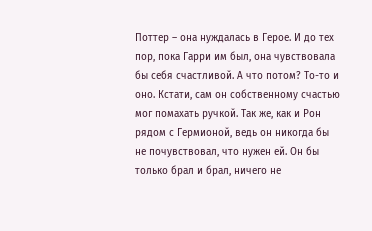Поттер – она нуждалась в Герое. И до тех пор, пока Гарри им был, она чувствовала бы себя счастливой. А что потом? То-то и оно. Кстати, сам он собственному счастью мог помахать ручкой. Так же, как и Рон рядом с Гермионой, ведь он никогда бы не почувствовал, что нужен ей. Он бы только брал и брал, ничего не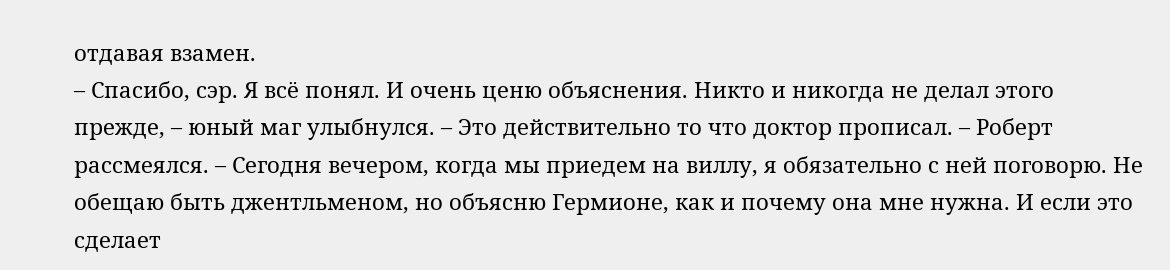отдавая взамен.
– Спасибо, сэр. Я всё понял. И очень ценю объяснения. Никто и никогда не делал этого прежде, – юный маг улыбнулся. – Это действительно то что доктор прописал. – Роберт рассмеялся. – Сегодня вечером, когда мы приедем на виллу, я обязательно с ней поговорю. Не обещаю быть джентльменом, но объясню Гермионе, как и почему она мне нужна. И если это сделает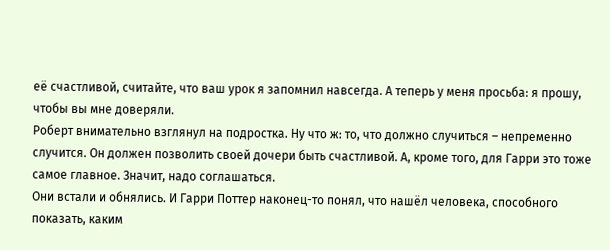её счастливой, считайте, что ваш урок я запомнил навсегда. А теперь у меня просьба: я прошу, чтобы вы мне доверяли.
Роберт внимательно взглянул на подростка. Ну что ж: то, что должно случиться – непременно случится. Он должен позволить своей дочери быть счастливой. А, кроме того, для Гарри это тоже самое главное. Значит, надо соглашаться.
Они встали и обнялись. И Гарри Поттер наконец-то понял, что нашёл человека, способного показать, каким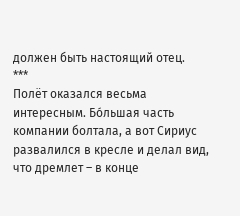должен быть настоящий отец.
***
Полёт оказался весьма интересным. Бóльшая часть компании болтала, а вот Сириус развалился в кресле и делал вид, что дремлет – в конце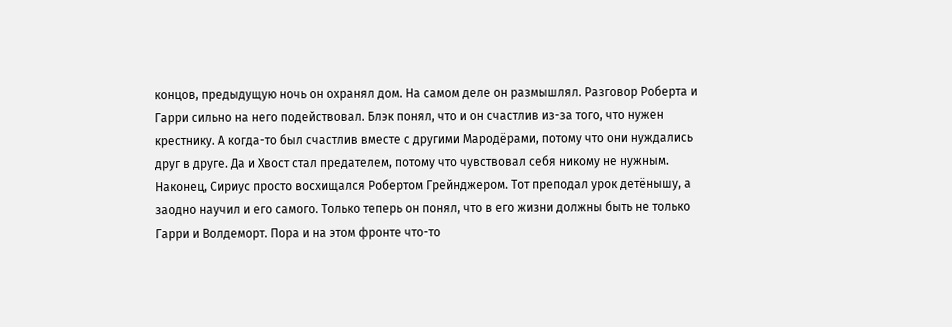концов, предыдущую ночь он охранял дом. На самом деле он размышлял. Разговор Роберта и Гарри сильно на него подействовал. Блэк понял, что и он счастлив из-за того, что нужен крестнику. А когда-то был счастлив вместе с другими Мародёрами, потому что они нуждались друг в друге. Да и Хвост стал предателем, потому что чувствовал себя никому не нужным.
Наконец, Сириус просто восхищался Робертом Грейнджером. Тот преподал урок детёнышу, а заодно научил и его самого. Только теперь он понял, что в его жизни должны быть не только Гарри и Волдеморт. Пора и на этом фронте что-то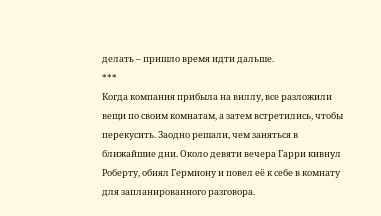делать – пришло время идти дальше.
***
Когда компания прибыла на виллу, все разложили вещи по своим комнатам, а затем встретились, чтобы перекусить. Заодно решали, чем заняться в ближайшие дни. Около девяти вечера Гарри кивнул Роберту, обнял Гермиону и повел её к себе в комнату для запланированного разговора.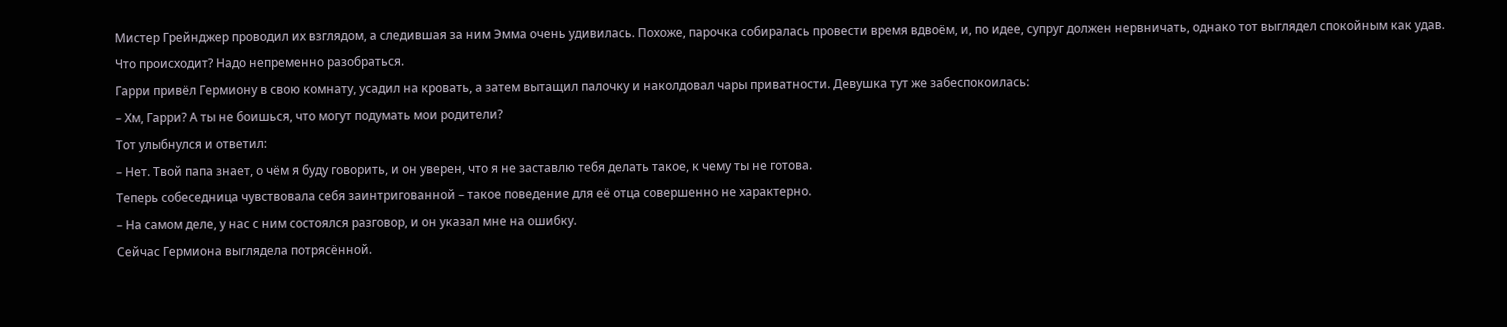Мистер Грейнджер проводил их взглядом, а следившая за ним Эмма очень удивилась. Похоже, парочка собиралась провести время вдвоём, и, по идее, супруг должен нервничать, однако тот выглядел спокойным как удав. Что происходит? Надо непременно разобраться.
Гарри привёл Гермиону в свою комнату, усадил на кровать, а затем вытащил палочку и наколдовал чары приватности. Девушка тут же забеспокоилась:
– Хм, Гарри? А ты не боишься, что могут подумать мои родители?
Тот улыбнулся и ответил:
– Нет. Твой папа знает, о чём я буду говорить, и он уверен, что я не заставлю тебя делать такое, к чему ты не готова.
Теперь собеседница чувствовала себя заинтригованной – такое поведение для её отца совершенно не характерно.
– На самом деле, у нас с ним состоялся разговор, и он указал мне на ошибку.
Сейчас Гермиона выглядела потрясённой.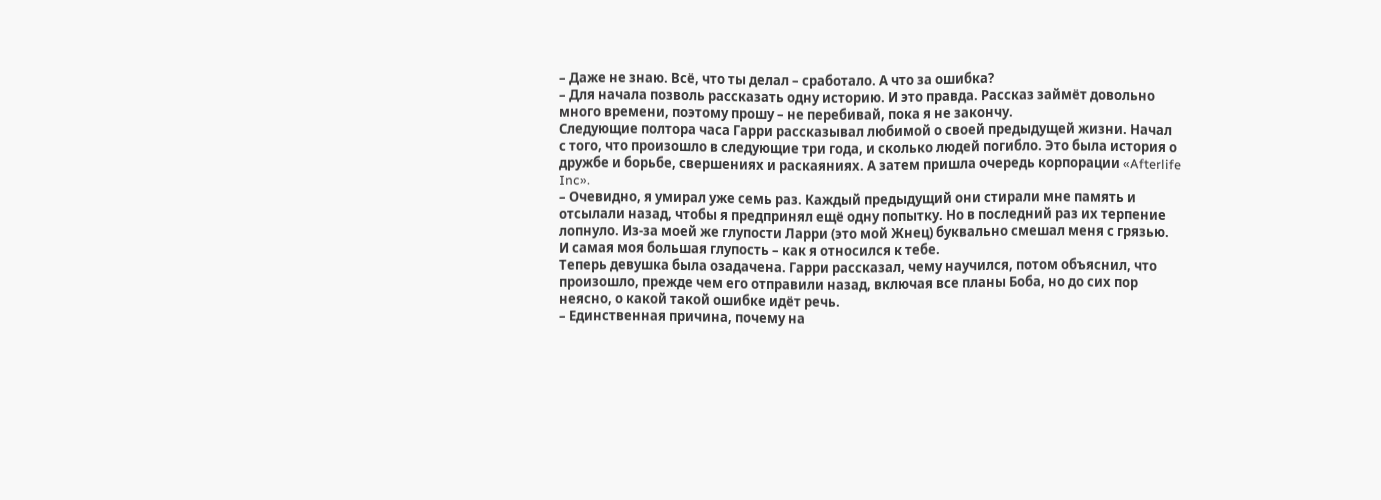– Даже не знаю. Всё, что ты делал – сработало. А что за ошибка?
– Для начала позволь рассказать одну историю. И это правда. Рассказ займёт довольно много времени, поэтому прошу – не перебивай, пока я не закончу.
Следующие полтора часа Гарри рассказывал любимой о своей предыдущей жизни. Начал с того, что произошло в следующие три года, и сколько людей погибло. Это была история о дружбе и борьбе, свершениях и раскаяниях. А затем пришла очередь корпорации «Afterlife Inc».
– Очевидно, я умирал уже семь раз. Каждый предыдущий они стирали мне память и отсылали назад, чтобы я предпринял ещё одну попытку. Но в последний раз их терпение лопнуло. Из-за моей же глупости Ларри (это мой Жнец) буквально смешал меня с грязью. И самая моя большая глупость – как я относился к тебе.
Теперь девушка была озадачена. Гарри рассказал, чему научился, потом объяснил, что произошло, прежде чем его отправили назад, включая все планы Боба, но до сих пор неясно, о какой такой ошибке идёт речь.
– Единственная причина, почему на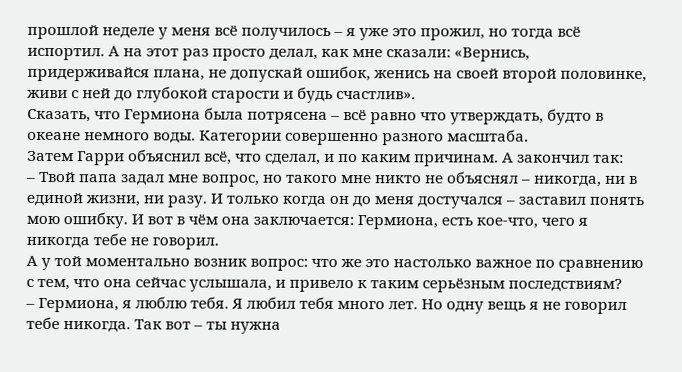прошлой неделе у меня всё получилось – я уже это прожил, но тогда всё испортил. А на этот раз просто делал, как мне сказали: «Вернись, придерживайся плана, не допускай ошибок, женись на своей второй половинке, живи с ней до глубокой старости и будь счастлив».
Сказать, что Гермиона была потрясена – всё равно что утверждать, будто в океане немного воды. Категории совершенно разного масштаба.
Затем Гарри объяснил всё, что сделал, и по каким причинам. А закончил так:
– Твой папа задал мне вопрос, но такого мне никто не объяснял – никогда, ни в единой жизни, ни разу. И только когда он до меня достучался – заставил понять мою ошибку. И вот в чём она заключается: Гермиона, есть кое-что, чего я никогда тебе не говорил.
А у той моментально возник вопрос: что же это настолько важное по сравнению с тем, что она сейчас услышала, и привело к таким серьёзным последствиям?
– Гермиона, я люблю тебя. Я любил тебя много лет. Но одну вещь я не говорил тебе никогда. Так вот – ты нужна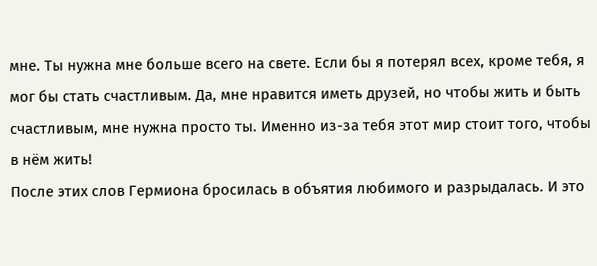мне. Ты нужна мне больше всего на свете. Если бы я потерял всех, кроме тебя, я мог бы стать счастливым. Да, мне нравится иметь друзей, но чтобы жить и быть счастливым, мне нужна просто ты. Именно из-за тебя этот мир стоит того, чтобы в нём жить!
После этих слов Гермиона бросилась в объятия любимого и разрыдалась. И это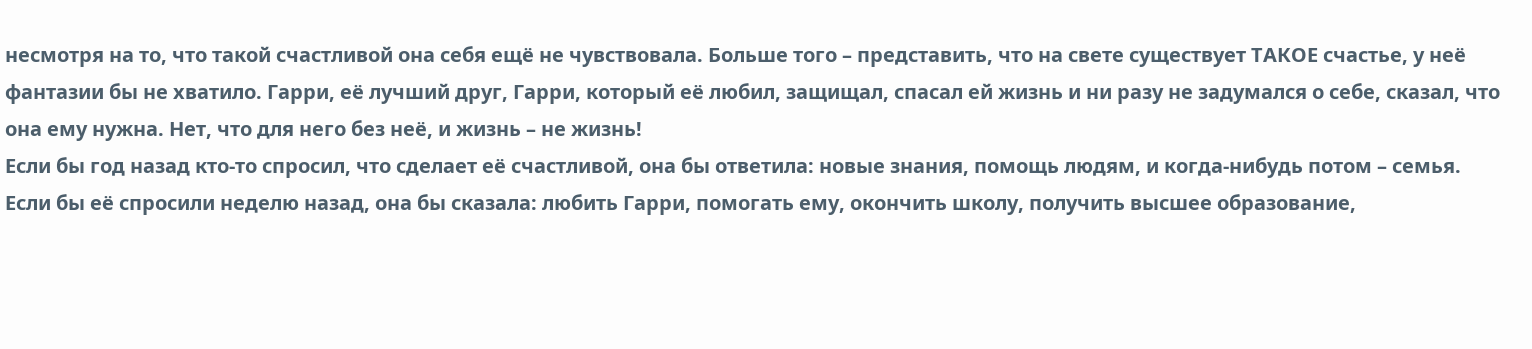несмотря на то, что такой счастливой она себя ещё не чувствовала. Больше того – представить, что на свете существует ТАКОЕ счастье, у неё фантазии бы не хватило. Гарри, её лучший друг, Гарри, который её любил, защищал, спасал ей жизнь и ни разу не задумался о себе, сказал, что она ему нужна. Нет, что для него без неё, и жизнь – не жизнь!
Если бы год назад кто-то спросил, что сделает её счастливой, она бы ответила: новые знания, помощь людям, и когда-нибудь потом – семья.
Если бы её спросили неделю назад, она бы сказала: любить Гарри, помогать ему, окончить школу, получить высшее образование,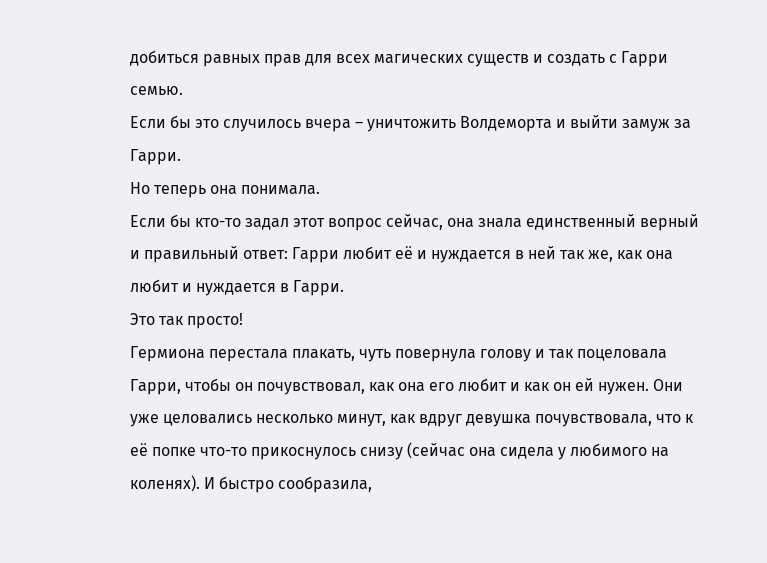добиться равных прав для всех магических существ и создать с Гарри семью.
Если бы это случилось вчера – уничтожить Волдеморта и выйти замуж за Гарри.
Но теперь она понимала.
Если бы кто-то задал этот вопрос сейчас, она знала единственный верный и правильный ответ: Гарри любит её и нуждается в ней так же, как она любит и нуждается в Гарри.
Это так просто!
Гермиона перестала плакать, чуть повернула голову и так поцеловала Гарри, чтобы он почувствовал, как она его любит и как он ей нужен. Они уже целовались несколько минут, как вдруг девушка почувствовала, что к её попке что-то прикоснулось снизу (сейчас она сидела у любимого на коленях). И быстро сообразила,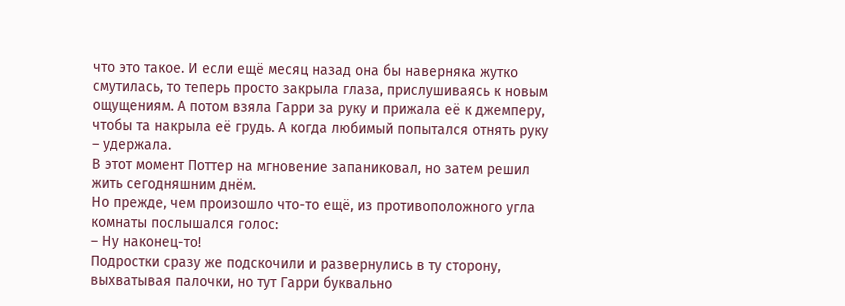что это такое. И если ещё месяц назад она бы наверняка жутко смутилась, то теперь просто закрыла глаза, прислушиваясь к новым ощущениям. А потом взяла Гарри за руку и прижала её к джемперу, чтобы та накрыла её грудь. А когда любимый попытался отнять руку – удержала.
В этот момент Поттер на мгновение запаниковал, но затем решил жить сегодняшним днём.
Но прежде, чем произошло что-то ещё, из противоположного угла комнаты послышался голос:
– Ну наконец-то!
Подростки сразу же подскочили и развернулись в ту сторону, выхватывая палочки, но тут Гарри буквально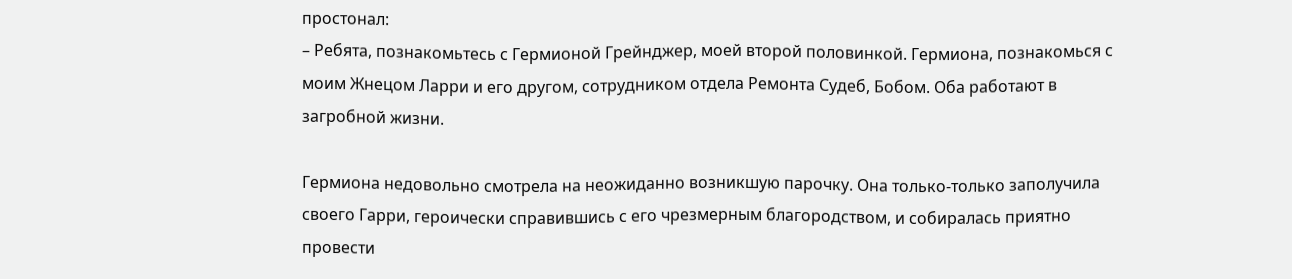простонал:
– Ребята, познакомьтесь с Гермионой Грейнджер, моей второй половинкой. Гермиона, познакомься с моим Жнецом Ларри и его другом, сотрудником отдела Ремонта Судеб, Бобом. Оба работают в загробной жизни.

Гермиона недовольно смотрела на неожиданно возникшую парочку. Она только-только заполучила своего Гарри, героически справившись с его чрезмерным благородством, и собиралась приятно провести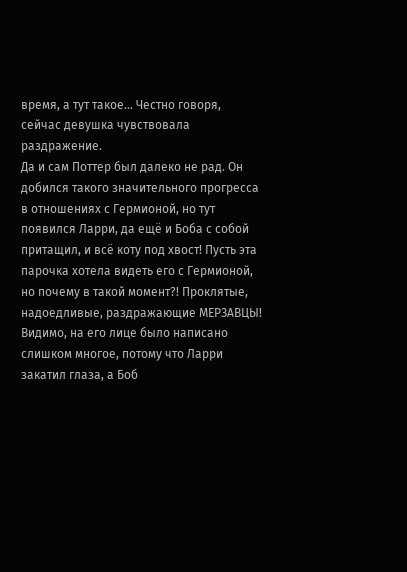время, а тут такое... Честно говоря, сейчас девушка чувствовала раздражение.
Да и сам Поттер был далеко не рад. Он добился такого значительного прогресса в отношениях с Гермионой, но тут появился Ларри, да ещё и Боба с собой притащил, и всё коту под хвост! Пусть эта парочка хотела видеть его с Гермионой, но почему в такой момент?! Проклятые, надоедливые, раздражающие МЕРЗАВЦЫ!
Видимо, на его лице было написано слишком многое, потому что Ларри закатил глаза, а Боб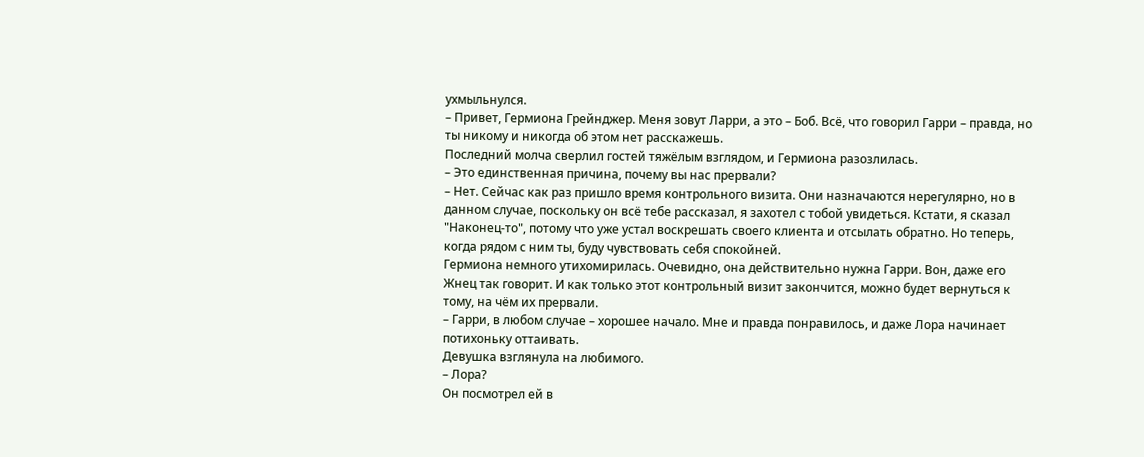ухмыльнулся.
– Привет, Гермиона Грейнджер. Меня зовут Ларри, а это – Боб. Всё, что говорил Гарри – правда, но ты никому и никогда об этом нет расскажешь.
Последний молча сверлил гостей тяжёлым взглядом, и Гермиона разозлилась.
– Это единственная причина, почему вы нас прервали?
– Нет. Сейчас как раз пришло время контрольного визита. Они назначаются нерегулярно, но в данном случае, поскольку он всё тебе рассказал, я захотел с тобой увидеться. Кстати, я сказал "Наконец-то", потому что уже устал воскрешать своего клиента и отсылать обратно. Но теперь, когда рядом с ним ты, буду чувствовать себя спокойней.
Гермиона немного утихомирилась. Очевидно, она действительно нужна Гарри. Вон, даже его Жнец так говорит. И как только этот контрольный визит закончится, можно будет вернуться к тому, на чём их прервали.
– Гарри, в любом случае – хорошее начало. Мне и правда понравилось, и даже Лора начинает потихоньку оттаивать.
Девушка взглянула на любимого.
– Лора?
Он посмотрел ей в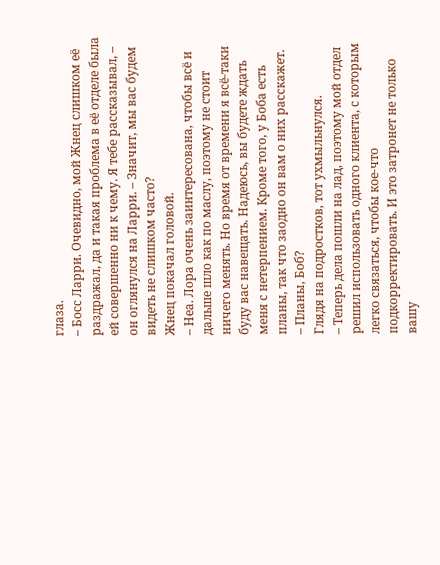глаза.
– Босс Ларри. Очевидно, мой Жнец слишком её раздражал, да и такая проблема в её отделе была ей совершенно ни к чему. Я тебе рассказывал, – он оглянулся на Ларри. – Значит, мы вас будем видеть не слишком часто?
Жнец покачал головой.
– Неа. Лора очень заинтересована, чтобы всё и дальше шло как по маслу, поэтому не стоит ничего менять. Но время от времени я всё-таки буду вас навещать. Надеюсь, вы будете ждать меня с нетерпением. Кроме того, у Боба есть планы, так что заодно он вам о них расскажет.
– Планы, Боб?
Глядя на подростков, тот ухмыльнулся.
– Теперь дела пошли на лад, поэтому мой отдел решил использовать одного клиента, с которым легко связаться, чтобы кое-что подкорректировать. И это затронет не только вашу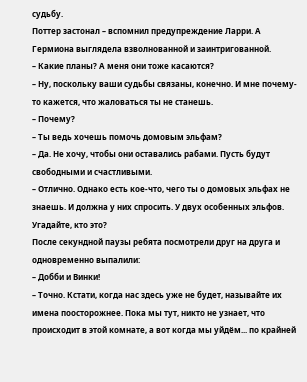судьбу.
Поттер застонал – вспомнил предупреждение Ларри. А Гермиона выглядела взволнованной и заинтригованной.
– Какие планы? А меня они тоже касаются?
– Ну, поскольку ваши судьбы связаны, конечно. И мне почему-то кажется, что жаловаться ты не станешь.
– Почему?
– Ты ведь хочешь помочь домовым эльфам?
– Да. Не хочу, чтобы они оставались рабами. Пусть будут свободными и счастливыми.
– Отлично. Однако есть кое-что, чего ты о домовых эльфах не знаешь. И должна у них спросить. У двух особенных эльфов. Угадайте, кто это?
После секундной паузы ребята посмотрели друг на друга и одновременно выпалили:
– Добби и Винки!
– Точно. Кстати, когда нас здесь уже не будет, называйте их имена поосторожнее. Пока мы тут, никто не узнает, что происходит в этой комнате, а вот когда мы уйдём... по крайней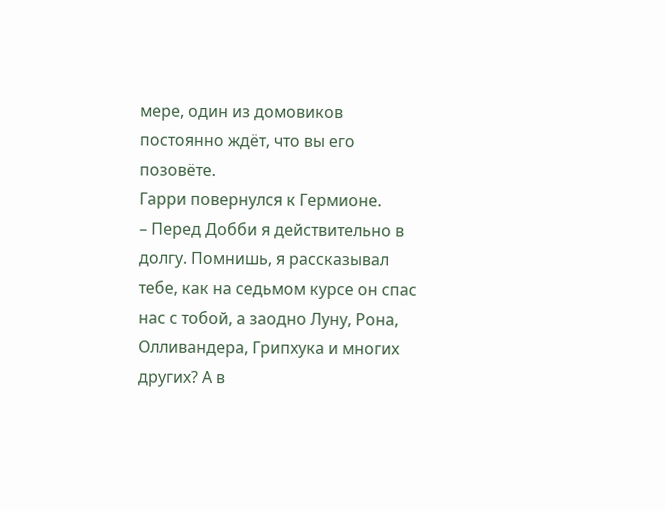мере, один из домовиков постоянно ждёт, что вы его позовёте.
Гарри повернулся к Гермионе.
– Перед Добби я действительно в долгу. Помнишь, я рассказывал тебе, как на седьмом курсе он спас нас с тобой, а заодно Луну, Рона, Олливандера, Грипхука и многих других? А в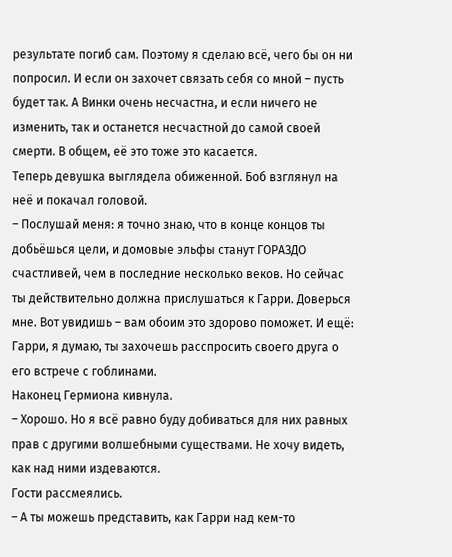результате погиб сам. Поэтому я сделаю всё, чего бы он ни попросил. И если он захочет связать себя со мной – пусть будет так. А Винки очень несчастна, и если ничего не изменить, так и останется несчастной до самой своей смерти. В общем, её это тоже это касается.
Теперь девушка выглядела обиженной. Боб взглянул на неё и покачал головой.
– Послушай меня: я точно знаю, что в конце концов ты добьёшься цели, и домовые эльфы станут ГОРАЗДО счастливей, чем в последние несколько веков. Но сейчас ты действительно должна прислушаться к Гарри. Доверься мне. Вот увидишь – вам обоим это здорово поможет. И ещё: Гарри, я думаю, ты захочешь расспросить своего друга о его встрече с гоблинами.
Наконец Гермиона кивнула.
– Хорошо. Но я всё равно буду добиваться для них равных прав с другими волшебными существами. Не хочу видеть, как над ними издеваются.
Гости рассмеялись.
– А ты можешь представить, как Гарри над кем-то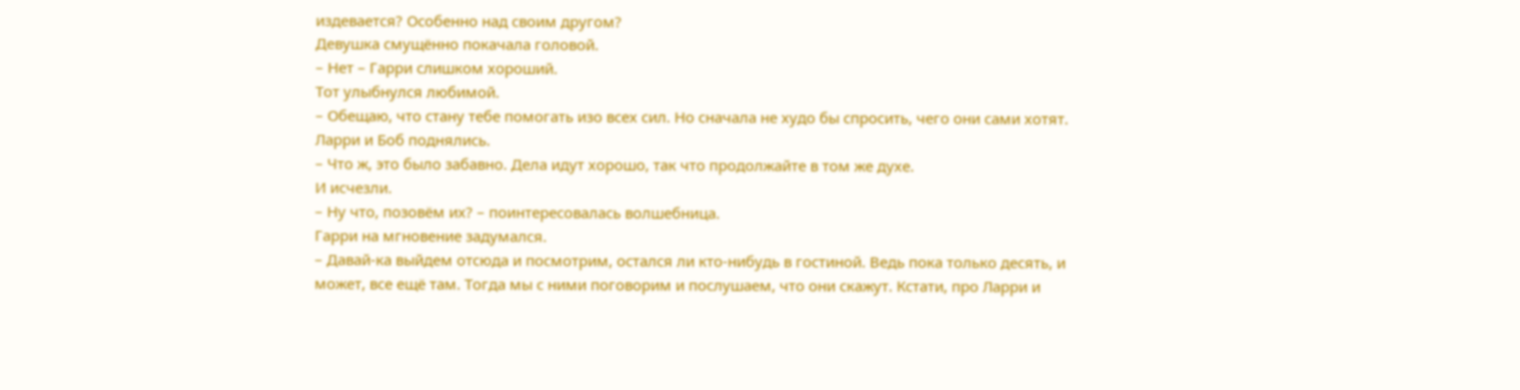издевается? Особенно над своим другом?
Девушка смущённо покачала головой.
– Нет – Гарри слишком хороший.
Тот улыбнулся любимой.
– Обещаю, что стану тебе помогать изо всех сил. Но сначала не худо бы спросить, чего они сами хотят.
Ларри и Боб поднялись.
– Что ж, это было забавно. Дела идут хорошо, так что продолжайте в том же духе.
И исчезли.
– Ну что, позовём их? – поинтересовалась волшебница.
Гарри на мгновение задумался.
– Давай-ка выйдем отсюда и посмотрим, остался ли кто-нибудь в гостиной. Ведь пока только десять, и может, все ещё там. Тогда мы с ними поговорим и послушаем, что они скажут. Кстати, про Ларри и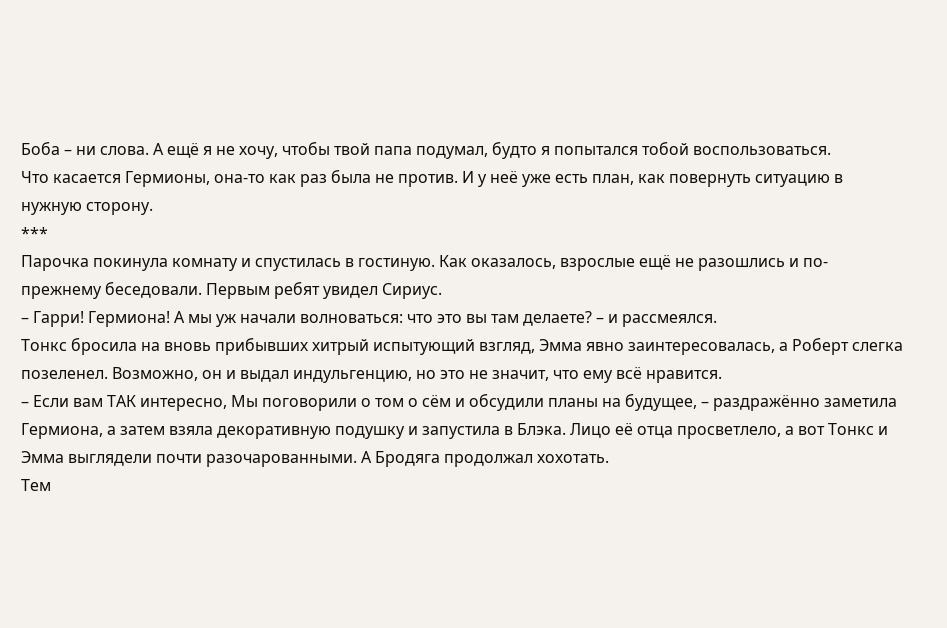Боба – ни слова. А ещё я не хочу, чтобы твой папа подумал, будто я попытался тобой воспользоваться.
Что касается Гермионы, она-то как раз была не против. И у неё уже есть план, как повернуть ситуацию в нужную сторону.
***
Парочка покинула комнату и спустилась в гостиную. Как оказалось, взрослые ещё не разошлись и по-прежнему беседовали. Первым ребят увидел Сириус.
– Гарри! Гермиона! А мы уж начали волноваться: что это вы там делаете? – и рассмеялся.
Тонкс бросила на вновь прибывших хитрый испытующий взгляд, Эмма явно заинтересовалась, а Роберт слегка позеленел. Возможно, он и выдал индульгенцию, но это не значит, что ему всё нравится.
– Если вам ТАК интересно, Мы поговорили о том о сём и обсудили планы на будущее, – раздражённо заметила Гермиона, а затем взяла декоративную подушку и запустила в Блэка. Лицо её отца просветлело, а вот Тонкс и Эмма выглядели почти разочарованными. А Бродяга продолжал хохотать.
Тем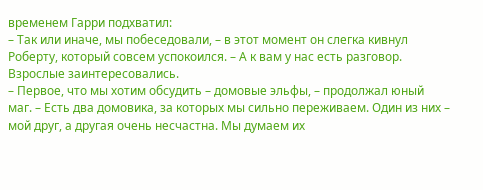временем Гарри подхватил:
– Так или иначе, мы побеседовали, – в этот момент он слегка кивнул Роберту, который совсем успокоился. – А к вам у нас есть разговор.
Взрослые заинтересовались.
– Первое, что мы хотим обсудить – домовые эльфы, – продолжал юный маг. – Есть два домовика, за которых мы сильно переживаем. Один из них – мой друг, а другая очень несчастна. Мы думаем их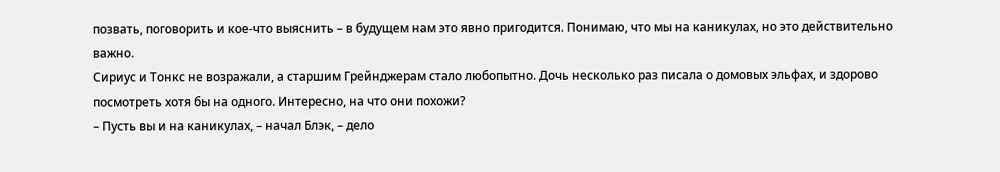позвать, поговорить и кое-что выяснить – в будущем нам это явно пригодится. Понимаю, что мы на каникулах, но это действительно важно.
Сириус и Тонкс не возражали, а старшим Грейнджерам стало любопытно. Дочь несколько раз писала о домовых эльфах, и здорово посмотреть хотя бы на одного. Интересно, на что они похожи?
– Пусть вы и на каникулах, – начал Блэк, – дело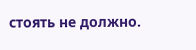стоять не должно.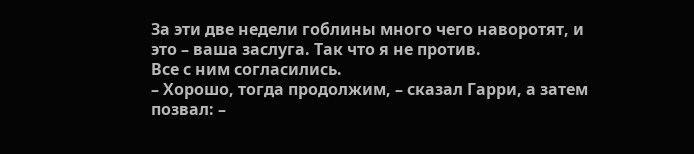За эти две недели гоблины много чего наворотят, и это – ваша заслуга. Так что я не против.
Все с ним согласились.
– Хорошо, тогда продолжим, – сказал Гарри, а затем позвал: –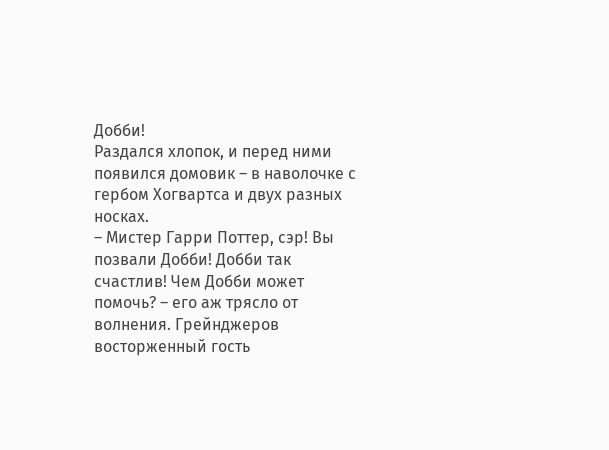Добби!
Раздался хлопок, и перед ними появился домовик – в наволочке с гербом Хогвартса и двух разных носках.
– Мистер Гарри Поттер, сэр! Вы позвали Добби! Добби так счастлив! Чем Добби может помочь? – его аж трясло от волнения. Грейнджеров восторженный гость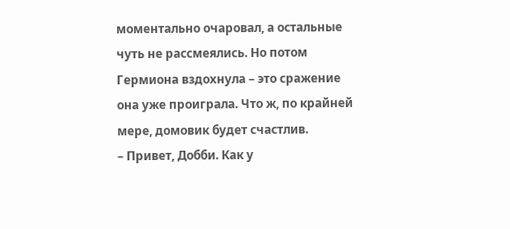моментально очаровал, а остальные чуть не рассмеялись. Но потом Гермиона вздохнула – это сражение она уже проиграла. Что ж, по крайней мере, домовик будет счастлив.
– Привет, Добби. Как у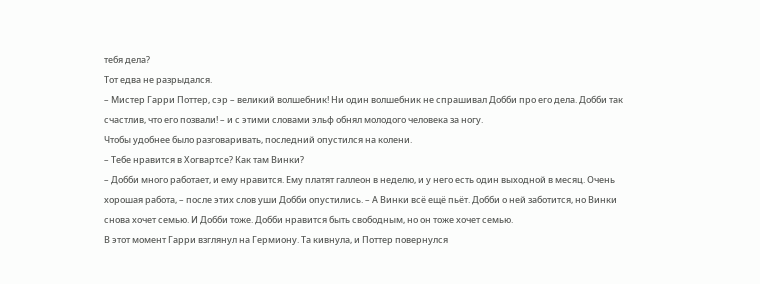тебя дела?
Тот едва не разрыдался.
– Мистер Гарри Поттер, сэр – великий волшебник! Ни один волшебник не спрашивал Добби про его дела. Добби так счастлив, что его позвали! – и с этими словами эльф обнял молодого человека за ногу.
Чтобы удобнее было разговаривать, последний опустился на колени.
– Тебе нравится в Хогвартсе? Как там Винки?
– Добби много работает, и ему нравится. Ему платят галлеон в неделю, и у него есть один выходной в месяц. Очень хорошая работа, – после этих слов уши Добби опустились. – А Винки всё ещё пьёт. Добби о ней заботится, но Винки снова хочет семью. И Добби тоже. Добби нравится быть свободным, но он тоже хочет семью.
В этот момент Гарри взглянул на Гермиону. Та кивнула, и Поттер повернулся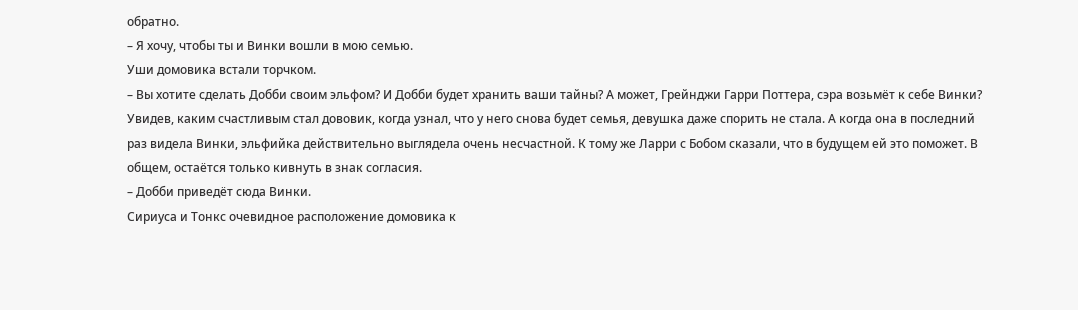обратно.
– Я хочу, чтобы ты и Винки вошли в мою семью.
Уши домовика встали торчком.
– Вы хотите сделать Добби своим эльфом? И Добби будет хранить ваши тайны? А может, Грейнджи Гарри Поттера, сэра возьмёт к себе Винки?
Увидев, каким счастливым стал дововик, когда узнал, что у него снова будет семья, девушка даже спорить не стала. А когда она в последний раз видела Винки, эльфийка действительно выглядела очень несчастной. К тому же Ларри с Бобом сказали, что в будущем ей это поможет. В общем, остаётся только кивнуть в знак согласия.
– Добби приведёт сюда Винки.
Сириуса и Тонкс очевидное расположение домовика к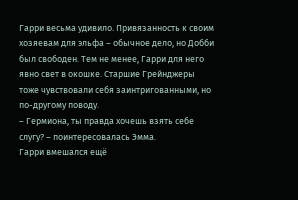Гарри весьма удивило. Привязанность к своим хозяевам для эльфа – обычное дело, но Добби был свободен. Тем не менее, Гарри для него явно свет в окошке. Старшие Грейнджеры тоже чувствовали себя заинтригованными, но по-другому поводу.
– Гермиона, ты правда хочешь взять себе слугу? – поинтересовалась Эмма.
Гарри вмешался ещё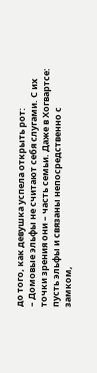до того, как девушка успела открыть рот:
– Домовые эльфы не считают себя слугами. С их точки зрения они – часть семьи. Даже в Хогвартсе: пусть эльфы и связаны непосредственно с замком,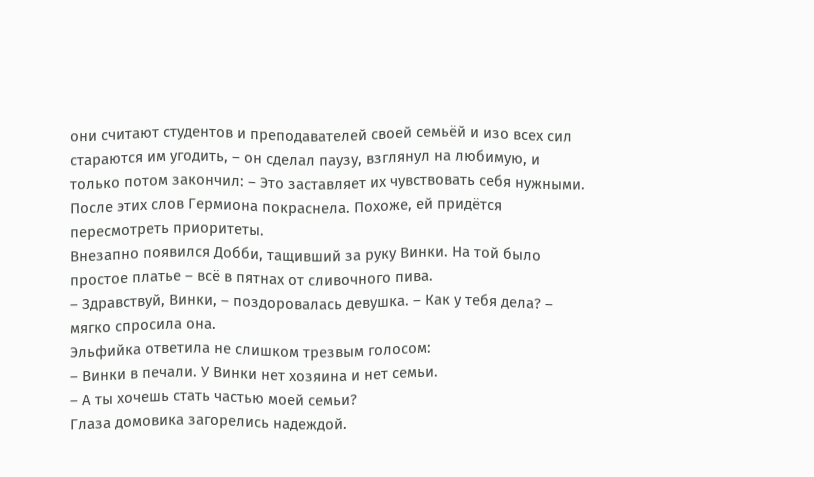они считают студентов и преподавателей своей семьёй и изо всех сил стараются им угодить, – он сделал паузу, взглянул на любимую, и только потом закончил: – Это заставляет их чувствовать себя нужными.
После этих слов Гермиона покраснела. Похоже, ей придётся пересмотреть приоритеты.
Внезапно появился Добби, тащивший за руку Винки. На той было простое платье – всё в пятнах от сливочного пива.
– Здравствуй, Винки, – поздоровалась девушка. – Как у тебя дела? – мягко спросила она.
Эльфийка ответила не слишком трезвым голосом:
– Винки в печали. У Винки нет хозяина и нет семьи.
– А ты хочешь стать частью моей семьи?
Глаза домовика загорелись надеждой.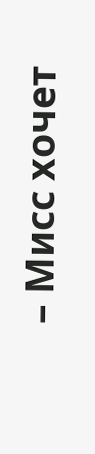– Мисс хочет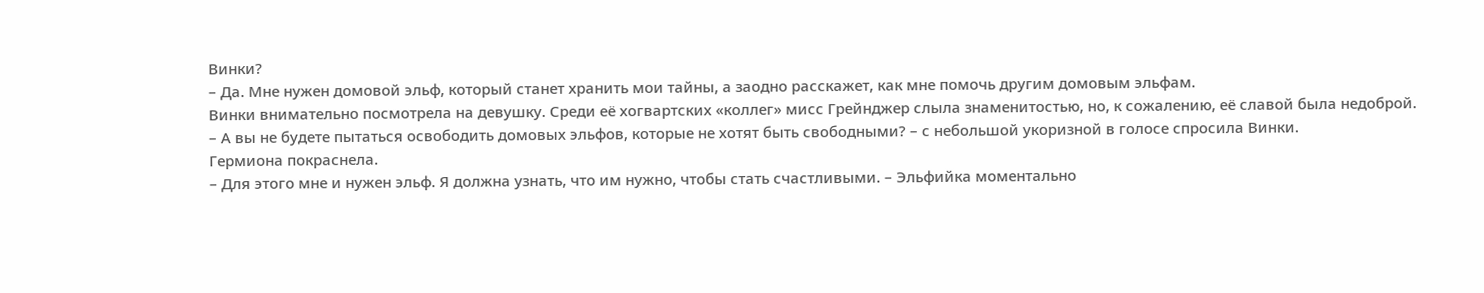Винки?
– Да. Мне нужен домовой эльф, который станет хранить мои тайны, а заодно расскажет, как мне помочь другим домовым эльфам.
Винки внимательно посмотрела на девушку. Среди её хогвартских «коллег» мисс Грейнджер слыла знаменитостью, но, к сожалению, её славой была недоброй.
– А вы не будете пытаться освободить домовых эльфов, которые не хотят быть свободными? – с небольшой укоризной в голосе спросила Винки.
Гермиона покраснела.
– Для этого мне и нужен эльф. Я должна узнать, что им нужно, чтобы стать счастливыми. – Эльфийка моментально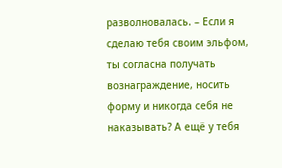разволновалась. – Если я сделаю тебя своим эльфом, ты согласна получать вознаграждение, носить форму и никогда себя не наказывать? А ещё у тебя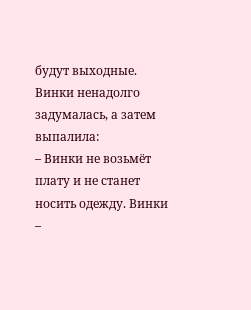будут выходные.
Винки ненадолго задумалась, а затем выпалила:
– Винки не возьмёт плату и не станет носить одежду. Винки –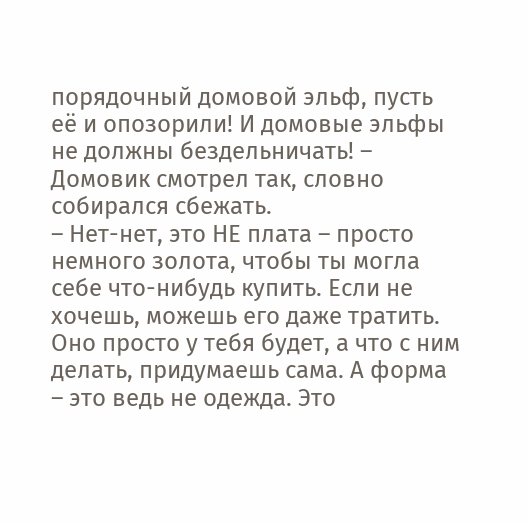порядочный домовой эльф, пусть её и опозорили! И домовые эльфы не должны бездельничать! – Домовик смотрел так, словно собирался сбежать.
– Нет-нет, это НЕ плата – просто немного золота, чтобы ты могла себе что-нибудь купить. Если не хочешь, можешь его даже тратить. Оно просто у тебя будет, а что с ним делать, придумаешь сама. А форма – это ведь не одежда. Это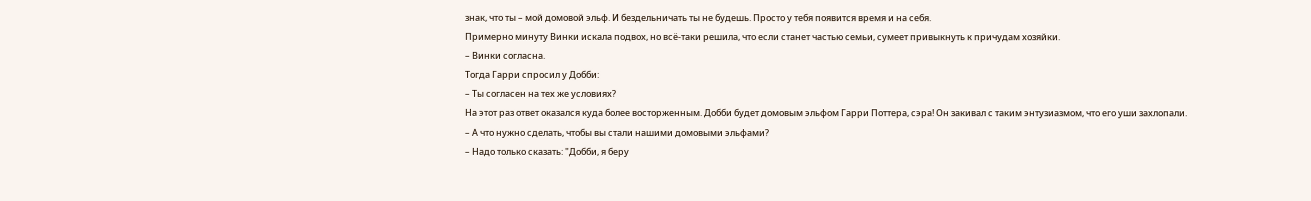знак, что ты – мой домовой эльф. И бездельничать ты не будешь. Просто у тебя появится время и на себя.
Примерно минуту Винки искала подвох, но всё-таки решила, что если станет частью семьи, сумеет привыкнуть к причудам хозяйки.
– Винки согласна.
Тогда Гарри спросил у Добби:
– Ты согласен на тех же условиях?
На этот раз ответ оказался куда более восторженным. Добби будет домовым эльфом Гарри Поттера, сэра! Он закивал с таким энтузиазмом, что его уши захлопали.
– А что нужно сделать, чтобы вы стали нашими домовыми эльфами?
– Надо только сказать: "Добби, я беру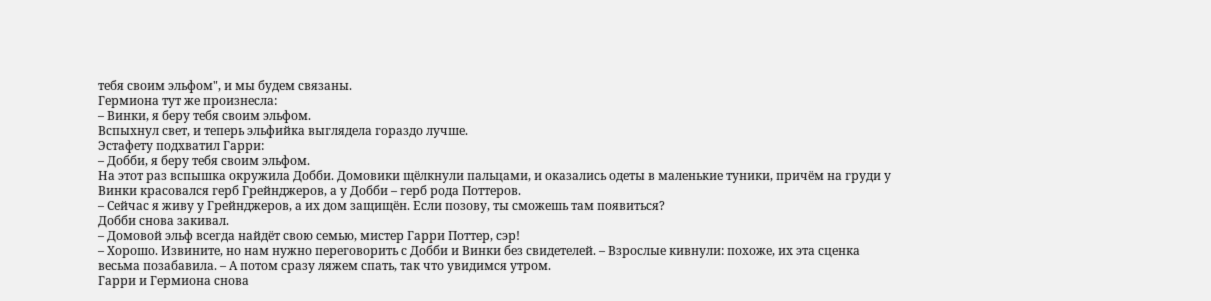тебя своим эльфом", и мы будем связаны.
Гермиона тут же произнесла:
– Винки, я беру тебя своим эльфом.
Вспыхнул свет, и теперь эльфийка выглядела гораздо лучше.
Эстафету подхватил Гарри:
– Добби, я беру тебя своим эльфом.
На этот раз вспышка окружила Добби. Домовики щёлкнули пальцами, и оказались одеты в маленькие туники, причём на груди у Винки красовался герб Грейнджеров, а у Добби – герб рода Поттеров.
– Сейчас я живу у Грейнджеров, а их дом защищён. Если позову, ты сможешь там появиться?
Добби снова закивал.
– Домовой эльф всегда найдёт свою семью, мистер Гарри Поттер, сэр!
– Хорошо. Извините, но нам нужно переговорить с Добби и Винки без свидетелей. – Взрослые кивнули: похоже, их эта сценка весьма позабавила. – А потом сразу ляжем спать, так что увидимся утром.
Гарри и Гермиона снова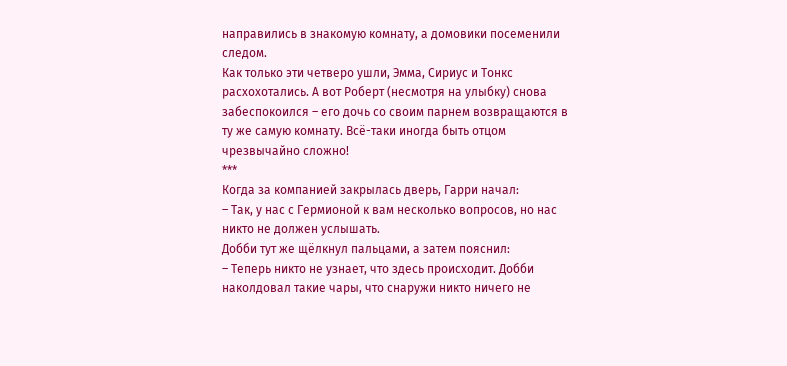направились в знакомую комнату, а домовики посеменили следом.
Как только эти четверо ушли, Эмма, Сириус и Тонкс расхохотались. А вот Роберт (несмотря на улыбку) снова забеспокоился – его дочь со своим парнем возвращаются в ту же самую комнату. Всё-таки иногда быть отцом чрезвычайно сложно!
***
Когда за компанией закрылась дверь, Гарри начал:
– Так, у нас с Гермионой к вам несколько вопросов, но нас никто не должен услышать.
Добби тут же щёлкнул пальцами, а затем пояснил:
– Теперь никто не узнает, что здесь происходит. Добби наколдовал такие чары, что снаружи никто ничего не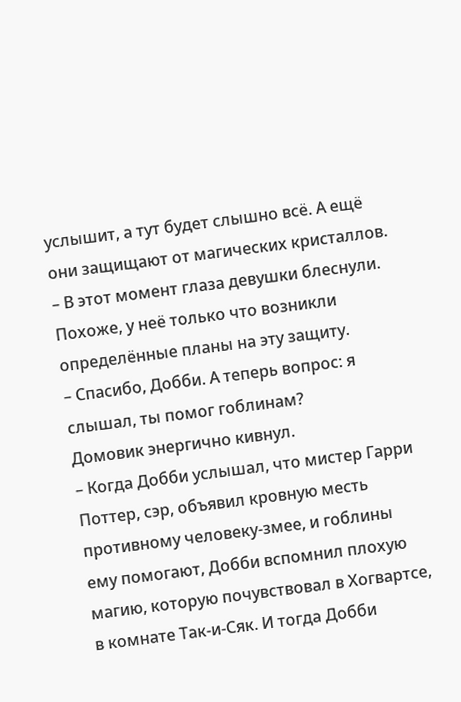услышит, а тут будет слышно всё. А ещё они защищают от магических кристаллов. – В этот момент глаза девушки блеснули. Похоже, у неё только что возникли определённые планы на эту защиту.
– Спасибо, Добби. А теперь вопрос: я слышал, ты помог гоблинам?
Домовик энергично кивнул.
– Когда Добби услышал, что мистер Гарри Поттер, сэр, объявил кровную месть противному человеку-змее, и гоблины ему помогают, Добби вспомнил плохую магию, которую почувствовал в Хогвартсе, в комнате Так-и-Сяк. И тогда Добби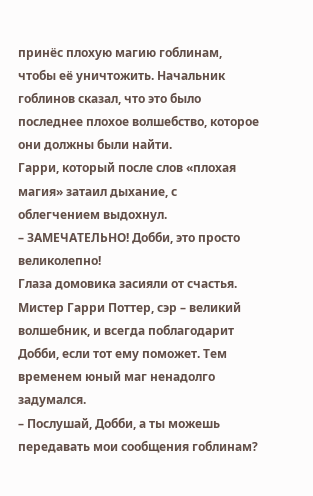принёс плохую магию гоблинам, чтобы её уничтожить. Начальник гоблинов сказал, что это было последнее плохое волшебство, которое они должны были найти.
Гарри, который после слов «плохая магия» затаил дыхание, с облегчением выдохнул.
– ЗАМЕЧАТЕЛЬНО! Добби, это просто великолепно!
Глаза домовика засияли от счастья. Мистер Гарри Поттер, сэр – великий волшебник, и всегда поблагодарит Добби, если тот ему поможет. Тем временем юный маг ненадолго задумался.
– Послушай, Добби, а ты можешь передавать мои сообщения гоблинам?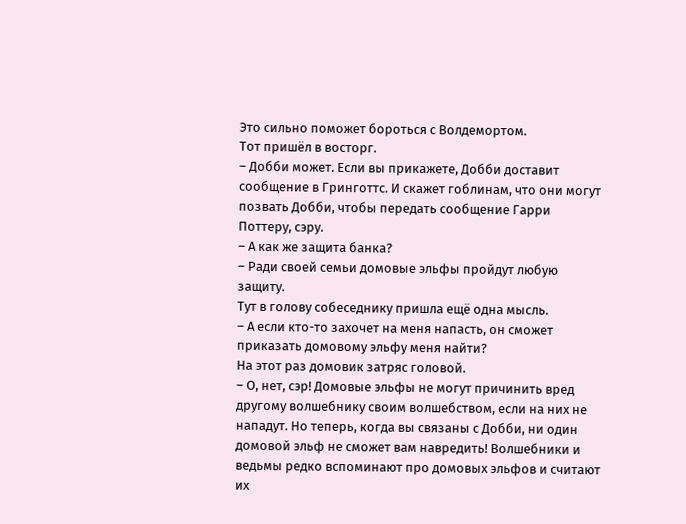Это сильно поможет бороться с Волдемортом.
Тот пришёл в восторг.
– Добби может. Если вы прикажете, Добби доставит сообщение в Гринготтс. И скажет гоблинам, что они могут позвать Добби, чтобы передать сообщение Гарри Поттеру, сэру.
– А как же защита банка?
– Ради своей семьи домовые эльфы пройдут любую защиту.
Тут в голову собеседнику пришла ещё одна мысль.
– А если кто-то захочет на меня напасть, он сможет приказать домовому эльфу меня найти?
На этот раз домовик затряс головой.
– О, нет, сэр! Домовые эльфы не могут причинить вред другому волшебнику своим волшебством, если на них не нападут. Но теперь, когда вы связаны с Добби, ни один домовой эльф не сможет вам навредить! Волшебники и ведьмы редко вспоминают про домовых эльфов и считают их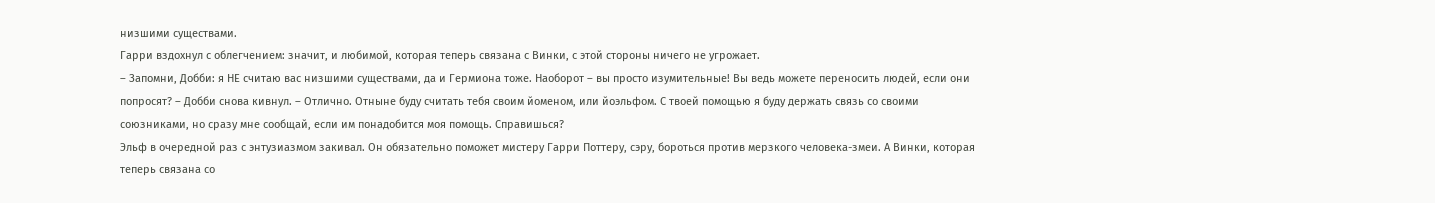низшими существами.
Гарри вздохнул с облегчением: значит, и любимой, которая теперь связана с Винки, с этой стороны ничего не угрожает.
– Запомни, Добби: я НЕ считаю вас низшими существами, да и Гермиона тоже. Наоборот – вы просто изумительные! Вы ведь можете переносить людей, если они попросят? – Добби снова кивнул. – Отлично. Отныне буду считать тебя своим йоменом, или йоэльфом. С твоей помощью я буду держать связь со своими союзниками, но сразу мне сообщай, если им понадобится моя помощь. Справишься?
Эльф в очередной раз с энтузиазмом закивал. Он обязательно поможет мистеру Гарри Поттеру, сэру, бороться против мерзкого человека-змеи. А Винки, которая теперь связана со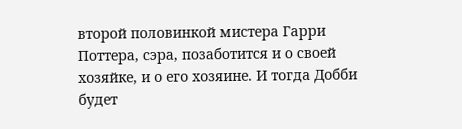второй половинкой мистера Гарри Поттера, сэра, позаботится и о своей хозяйке, и о его хозяине. И тогда Добби будет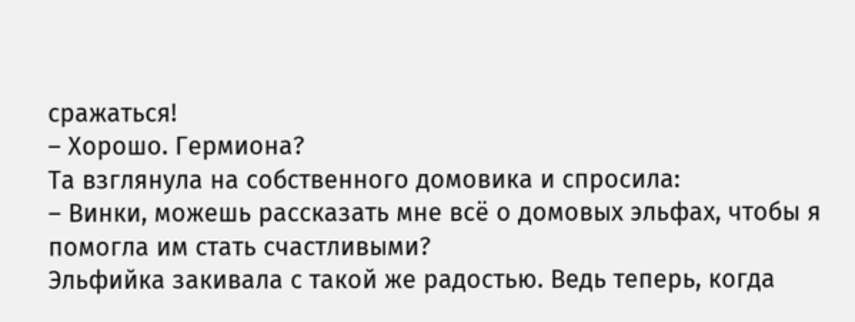сражаться!
– Хорошо. Гермиона?
Та взглянула на собственного домовика и спросила:
– Винки, можешь рассказать мне всё о домовых эльфах, чтобы я помогла им стать счастливыми?
Эльфийка закивала с такой же радостью. Ведь теперь, когда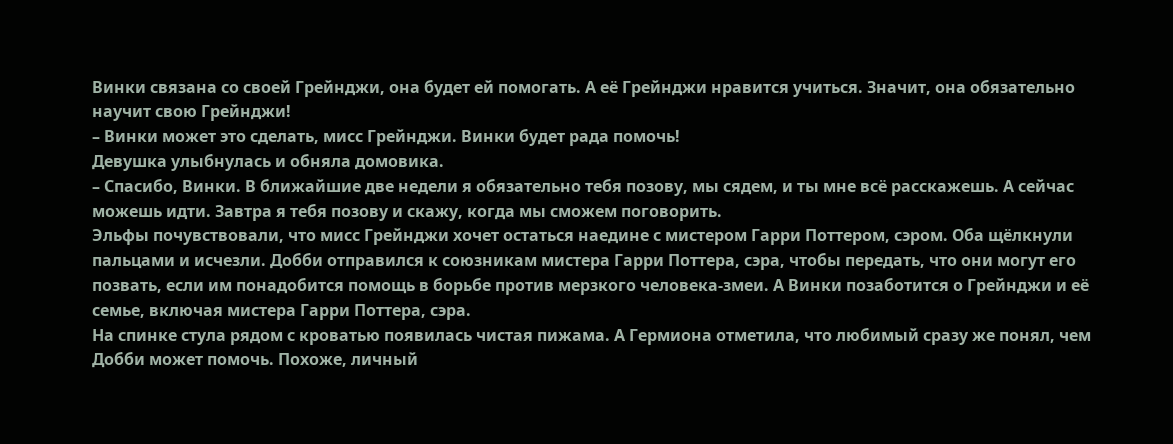Винки связана со своей Грейнджи, она будет ей помогать. А её Грейнджи нравится учиться. Значит, она обязательно научит свою Грейнджи!
– Винки может это сделать, мисс Грейнджи. Винки будет рада помочь!
Девушка улыбнулась и обняла домовика.
– Спасибо, Винки. В ближайшие две недели я обязательно тебя позову, мы сядем, и ты мне всё расскажешь. А сейчас можешь идти. Завтра я тебя позову и скажу, когда мы сможем поговорить.
Эльфы почувствовали, что мисс Грейнджи хочет остаться наедине с мистером Гарри Поттером, сэром. Оба щёлкнули пальцами и исчезли. Добби отправился к союзникам мистера Гарри Поттера, сэра, чтобы передать, что они могут его позвать, если им понадобится помощь в борьбе против мерзкого человека-змеи. А Винки позаботится о Грейнджи и её семье, включая мистера Гарри Поттера, сэра.
На спинке стула рядом с кроватью появилась чистая пижама. А Гермиона отметила, что любимый сразу же понял, чем Добби может помочь. Похоже, личный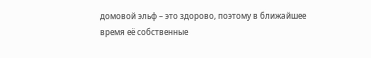домовой эльф – это здорово, поэтому в ближайшее время её собственные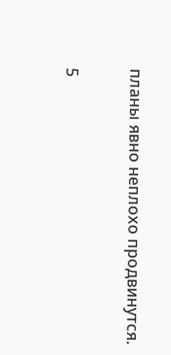планы явно неплохо продвинутся.

5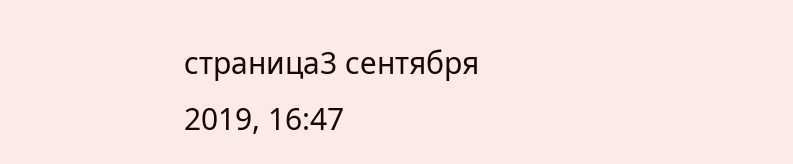страница3 сентября 2019, 16:47